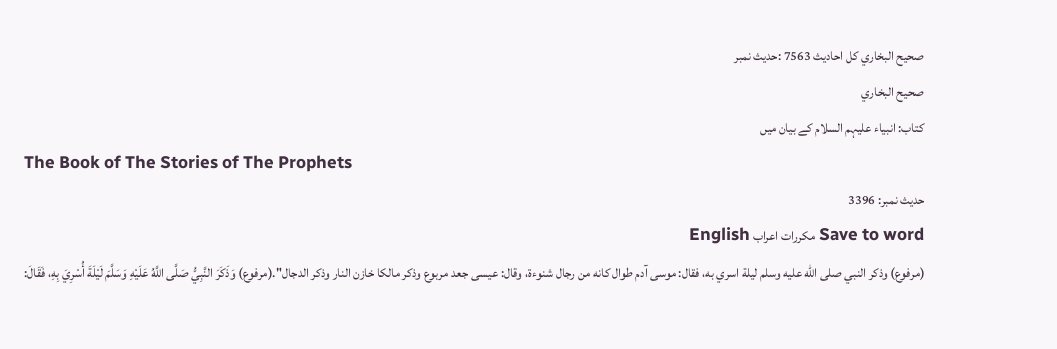صحيح البخاري کل احادیث 7563 :حدیث نمبر
صحيح البخاري
کتاب: انبیاء علیہم السلام کے بیان میں
The Book of The Stories of The Prophets
حدیث نمبر: 3396
Save to word مکررات اعراب English
(مرفوع) وذكر النبي صلى الله عليه وسلم ليلة اسري به، فقال: موسى آدم طوال كانه من رجال شنوءة، وقال: عيسى جعد مربوع وذكر مالكا خازن النار وذكر الدجال".(مرفوع) وَذَكَرَ النَّبِيُّ صَلَّى اللَّهُ عَلَيْهِ وَسَلَّمَ لَيْلَةَ أُسْرِيَ بِهِ، فَقَالَ: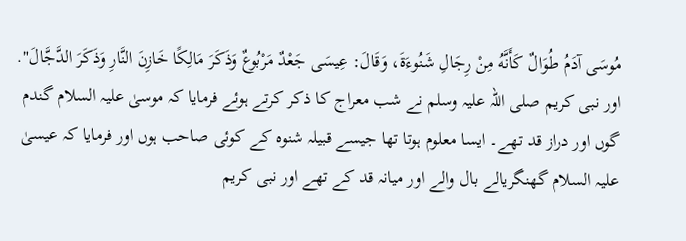مُوسَى آدَمُ طُوَالٌ كَأَنَّهُ مِنْ رِجَالِ شَنُوءَةَ، وَقَالَ: عِيسَى جَعْدٌ مَرْبُوعٌ وَذَكَرَ مَالِكًا خَازِنَ النَّارِ وَذَكَرَ الدَّجَّالَ".
اور نبی کریم صلی اللہ علیہ وسلم نے شب معراج کا ذکر کرتے ہوئے فرمایا کہ موسیٰ علیہ السلام گندم گوں اور دراز قد تھے۔ ایسا معلوم ہوتا تھا جیسے قبیلہ شنوہ کے کوئی صاحب ہوں اور فرمایا کہ عیسیٰ علیہ السلام گھنگریالے بال والے اور میانہ قد کے تھے اور نبی کریم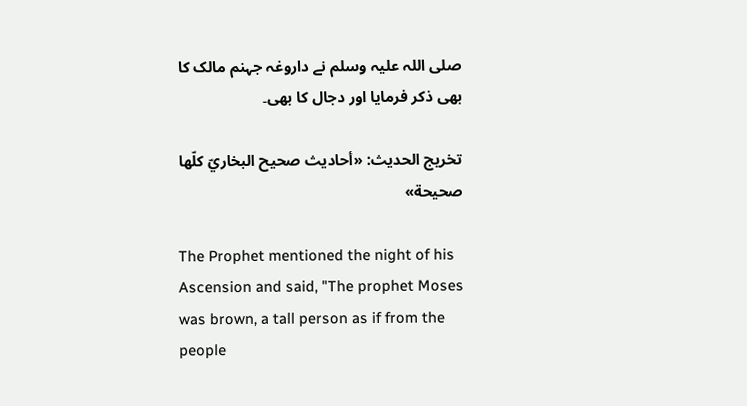صلی اللہ علیہ وسلم نے داروغہ جہنم مالک کا بھی ذکر فرمایا اور دجال کا بھی۔

تخریج الحدیث: «أحاديث صحيح البخاريّ كلّها صحيحة»

The Prophet mentioned the night of his Ascension and said, "The prophet Moses was brown, a tall person as if from the people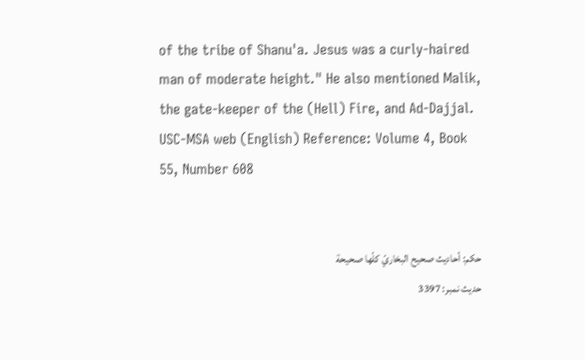of the tribe of Shanu'a. Jesus was a curly-haired man of moderate height." He also mentioned Malik, the gate-keeper of the (Hell) Fire, and Ad-Dajjal.
USC-MSA web (English) Reference: Volume 4, Book 55, Number 608


حكم: أحاديث صحيح البخاريّ كلّها صحيحة
حدیث نمبر: 3397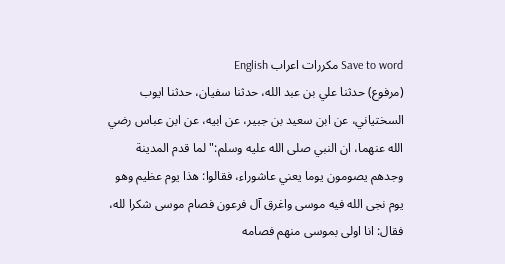Save to word مکررات اعراب English
(مرفوع) حدثنا علي بن عبد الله، حدثنا سفيان، حدثنا ايوب السختياني، عن ابن سعيد بن جبير، عن ابيه، عن ابن عباس رضي الله عنهما، ان النبي صلى الله عليه وسلم:" لما قدم المدينة وجدهم يصومون يوما يعني عاشوراء، فقالوا: هذا يوم عظيم وهو يوم نجى الله فيه موسى واغرق آل فرعون فصام موسى شكرا لله، فقال: انا اولى بموسى منهم فصامه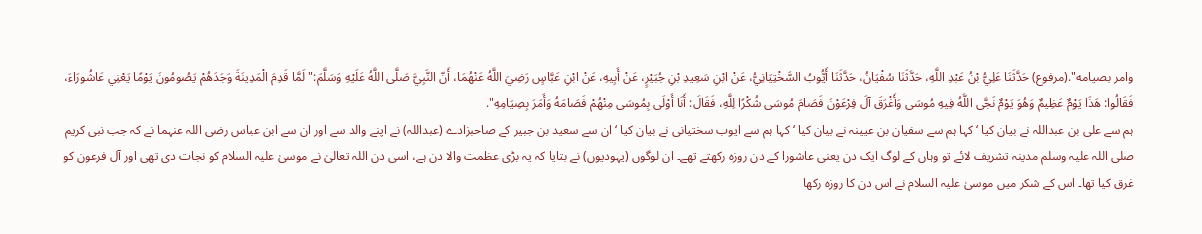وامر بصيامه".(مرفوع) حَدَّثَنَا عَلِيُّ بْنُ عَبْدِ اللَّهِ، حَدَّثَنَا سُفْيَانُ، حَدَّثَنَا أَيُّوبُ السَّخْتِيَانِيُّ، عَنْ ابْنِ سَعِيدِ بْنِ جُبَيْرٍ، عَنْ أَبِيهِ، عَنْ ابْنِ عَبَّاسٍ رَضِيَ اللَّهُ عَنْهُمَا، أَنّ النَّبِيَّ صَلَّى اللَّهُ عَلَيْهِ وَسَلَّمَ:" لَمَّا قَدِمَ الْمَدِينَةَ وَجَدَهُمْ يَصُومُونَ يَوْمًا يَعْنِي عَاشُورَاءَ، فَقَالُوا: هَذَا يَوْمٌ عَظِيمٌ وَهُوَ يَوْمٌ نَجَّى اللَّهُ فِيهِ مُوسَى وَأَغْرَقَ آلَ فِرْعَوْنَ فَصَامَ مُوسَى شُكْرًا لِلَّهِ، فَقَالَ: أَنَا أَوْلَى بِمُوسَى مِنْهُمْ فَصَامَهُ وَأَمَرَ بِصِيَامِهِ".
ہم سے علی بن عبداللہ نے بیان کیا ‘ کہا ہم سے سفیان بن عیینہ نے بیان کیا ‘ کہا ہم سے ایوب سختیانی نے بیان کیا ‘ ان سے سعید بن جبیر کے صاحبزادے (عبداللہ) نے اپنے والد سے اور ان سے ابن عباس رضی اللہ عنہما نے کہ جب نبی کریم صلی اللہ علیہ وسلم مدینہ تشریف لائے تو وہاں کے لوگ ایک دن یعنی عاشورا کے دن روزہ رکھتے تھے۔ ان لوگوں (یہودیوں) نے بتایا کہ یہ بڑی عظمت والا دن ہے، اسی دن اللہ تعالیٰ نے موسیٰ علیہ السلام کو نجات دی تھی اور آل فرعون کو غرق کیا تھا۔ اس کے شکر میں موسیٰ علیہ السلام نے اس دن کا روزہ رکھا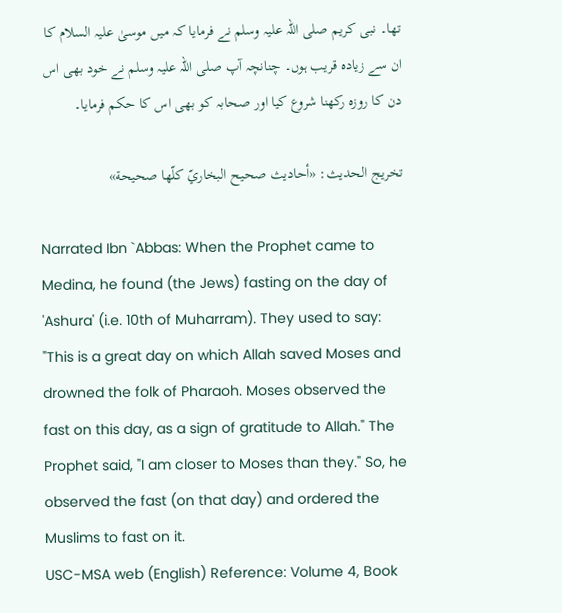تھا۔ نبی کریم صلی اللہ علیہ وسلم نے فرمایا کہ میں موسیٰ علیہ السلام کا ان سے زیادہ قریب ہوں۔ چنانچہ آپ صلی اللہ علیہ وسلم نے خود بھی اس دن کا روزہ رکھنا شروع کیا اور صحابہ کو بھی اس کا حکم فرمایا۔

تخریج الحدیث: «أحاديث صحيح البخاريّ كلّها صحيحة»

Narrated Ibn `Abbas: When the Prophet came to Medina, he found (the Jews) fasting on the day of 'Ashura' (i.e. 10th of Muharram). They used to say: "This is a great day on which Allah saved Moses and drowned the folk of Pharaoh. Moses observed the fast on this day, as a sign of gratitude to Allah." The Prophet said, "I am closer to Moses than they." So, he observed the fast (on that day) and ordered the Muslims to fast on it.
USC-MSA web (English) Reference: Volume 4, Book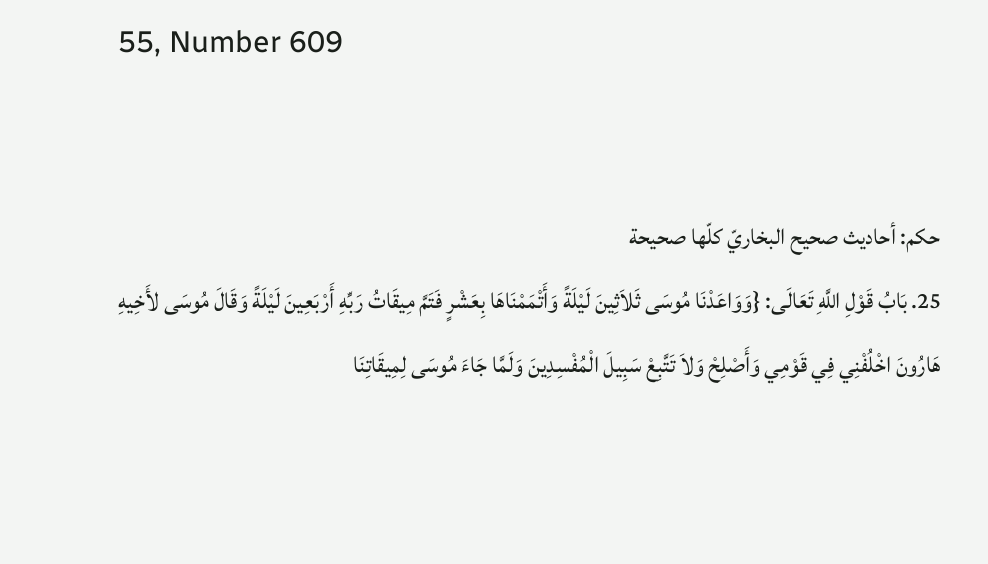55, Number 609


حكم: أحاديث صحيح البخاريّ كلّها صحيحة
25. بَابُ قَوْلِ اللَّهِ تَعَالَى: {وَوَاعَدْنَا مُوسَى ثَلاَثِينَ لَيْلَةً وَأَتْمَمْنَاهَا بِعَشْرٍ فَتَمَّ مِيقَاتُ رَبِّهِ أَرْبَعِينَ لَيْلَةً وَقَالَ مُوسَى لأَخِيهِ هَارُونَ اخْلُفْنِي فِي قَوْمِي وَأَصْلِحْ وَلاَ تَتَّبِعْ سَبِيلَ الْمُفْسِدِينَ وَلَمَّا جَاءَ مُوسَى لِمِيقَاتِنَا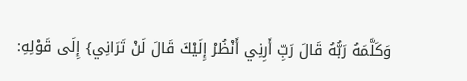وَكَلَّمَهُ رَبُّهُ قَالَ رَبِّ أَرِنِي أَنْظُرْ إِلَيْكَ قَالَ لَنْ تَرَانِي} إِلَى قَوْلِهِ: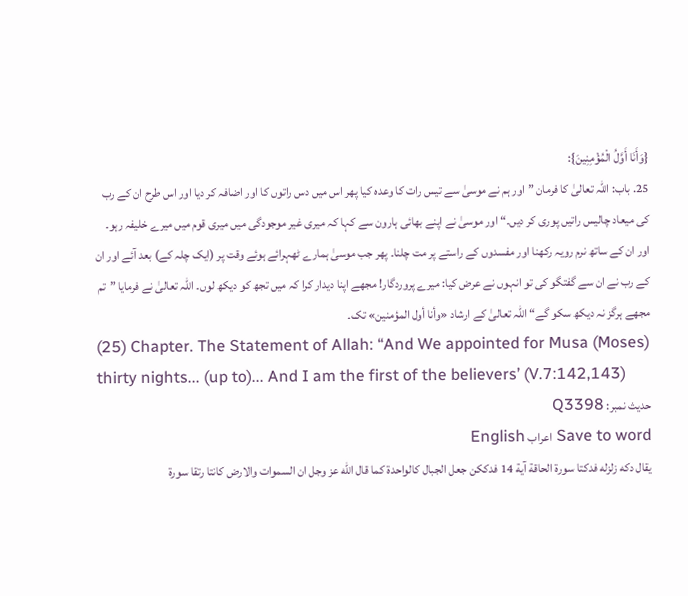{وَأَنَا أَوَّلُ الْمُؤْمِنِينَ}:
25. باب: اللہ تعالیٰ کا فرمان ”اور ہم نے موسیٰ سے تیس رات کا وعدہ کیا پھر اس میں دس راتوں کا اور اضافہ کر دیا اور اس طرح ان کے رب کی میعاد چالیس راتیں پوری کر دیں۔“ اور موسیٰ نے اپنے بھائی ہارون سے کہا کہ میری غیر موجودگی میں میری قوم میں میرے خلیفہ رہو۔ اور ان کے ساتھ نرم رویہ رکھنا اور مفسدوں کے راستے پر مت چلنا۔ پھر جب موسیٰ ہمارے ٹھہرائے ہوئے وقت پر (ایک چلہ کے) بعد آئے اور ان کے رب نے ان سے گفتگو کی تو انہوں نے عرض کیا: میرے پروردگار! مجھے اپنا دیدار کرا کہ میں تجھ کو دیکھ لوں۔ اللہ تعالیٰ نے فرمایا ”تم مجھے ہرگز نہ دیکھ سکو گے“ اللہ تعالیٰ کے ارشاد «وأنا أول المؤمنين» تک۔
(25) Chapter. The Statement of Allah: “And We appointed for Musa (Moses) thirty nights... (up to)... And I am the first of the believers’ (V.7:142,143)
حدیث نمبر: Q3398
Save to word اعراب English
يقال دكه زلزله فدكتا سورة الحاقة آية 14 فدككن جعل الجبال كالواحدة كما قال الله عز وجل ان السموات والارض كانتا رتقا سورة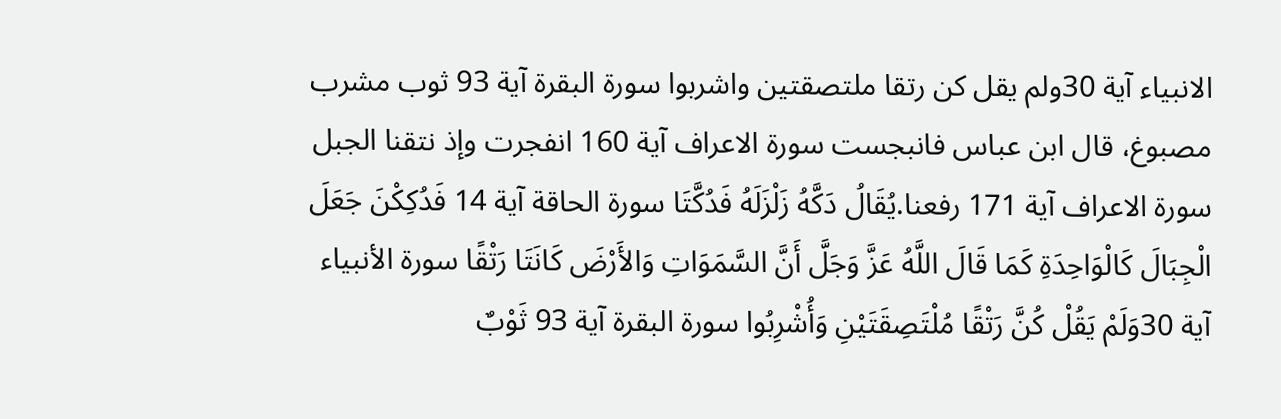الانبياء آية 30ولم يقل كن رتقا ملتصقتين واشربوا سورة البقرة آية 93 ثوب مشرب مصبوغ، قال ابن عباس فانبجست سورة الاعراف آية 160 انفجرت وإذ نتقنا الجبل سورة الاعراف آية 171 رفعنا.يُقَالُ دَكَّهُ زَلْزَلَهُ فَدُكَّتَا سورة الحاقة آية 14 فَدُكِكْنَ جَعَلَ الْجِبَالَ كَالْوَاحِدَةِ كَمَا قَالَ اللَّهُ عَزَّ وَجَلَّ أَنَّ السَّمَوَاتِ وَالأَرْضَ كَانَتَا رَتْقًا سورة الأنبياء آية 30وَلَمْ يَقُلْ كُنَّ رَتْقًا مُلْتَصِقَتَيْنِ وَأُشْرِبُوا سورة البقرة آية 93 ثَوْبٌ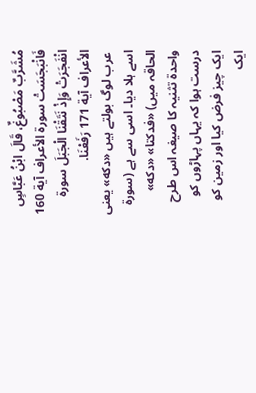مُشَرَّبٌ مَصْبُوغٌ، قَالَ ابْنُ عَبَّاسٍ فَانْبَجَسَتْ سورة الأعراف آية 160 انْفَجَرَتْ وَإِذْ نَتَقْنَا الْجَبَلَ سورة الأعراف آية 171 رَفَعْنَا.
 عرب لوگ بولتے ہیں «دكه» یعنی اسے ہلا دیا۔ اسی سے ہے (سورۃ الحاقہ میں) «فدكتا» «دكه» واحدۃ تثنیہ کا صیغہ اس طرح درست ہوا کہ یہاں پہاڑوں کو ایک چیز فرض کیا اور زمین کو ایک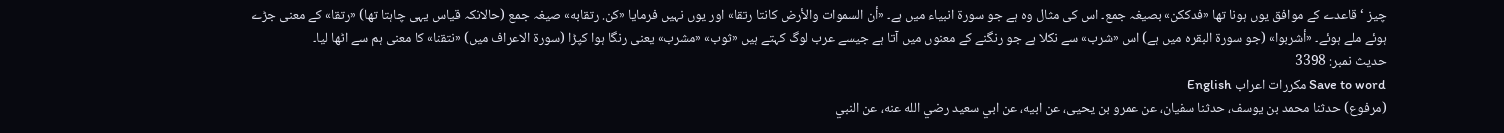چیز ‘ قاعدے کے موافق یوں ہونا تھا «فدككن» بصیغہ جمع۔ اس کی مثال وہ ہے جو سورۃ انبیاء میں ہے۔ «أن السموات والأرض كانتا رتقا» اور یوں نہیں فرمایا «كن. رتقابه» صیغہ جمع (حالانکہ قیاس یہی چاہتا تھا) «رتقا» کے معنی جڑے ہوئے ملے ہوئے۔ «أشربوا» (جو سورۃ البقرہ میں ہے) اس «شرب» سے نکلا ہے جو رنگنے کے معنوں میں آتا ہے جیسے عرب لوگ کہتے ہیں «ثوب» «مشرب» یعنی رنگا ہوا کپڑا (سورۃ الاعراف میں) «نتقنا» کا معنی ہم سے اٹھا لیا۔
حدیث نمبر: 3398
Save to word مکررات اعراب English
(مرفوع) حدثنا محمد بن يوسف، حدثنا سفيان، عن عمرو بن يحيى، عن ابيه، عن ابي سعيد رضي الله عنه، عن النبي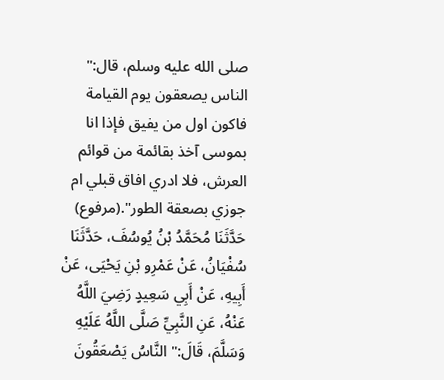صلى الله عليه وسلم، قال:" الناس يصعقون يوم القيامة فاكون اول من يفيق فإذا انا بموسى آخذ بقائمة من قوائم العرش، فلا ادري افاق قبلي ام جوزي بصعقة الطور".(مرفوع) حَدَّثَنَا مُحَمَّدُ بْنُ يُوسُفَ، حَدَّثَنَا سُفْيَانُ، عَنْ عَمْرِو بْنِ يَحْيَى، عَنْ أَبِيهِ، عَنْ أَبِي سَعِيدٍ رَضِيَ اللَّهُ عَنْهُ، عَنِ النَّبِيِّ صَلَّى اللَّهُ عَلَيْهِ وَسَلَّمَ، قَالَ:" النَّاسُ يَصْعَقُونَ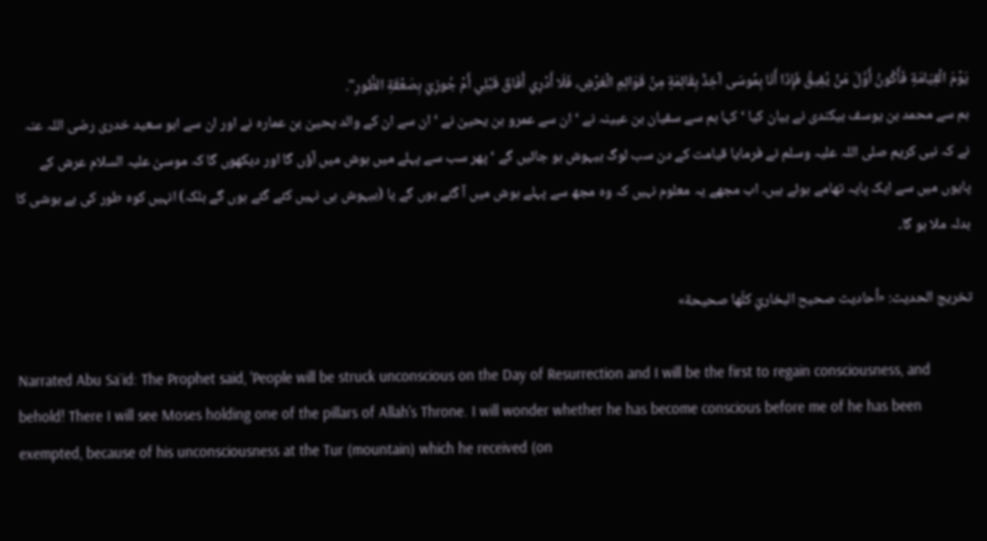يَوْمَ الْقِيَامَةِ فَأَكُونُ أَوَّلَ مَنْ يُفِيقُ فَإِذَا أَنَا بِمُوسَى آخِذٌ بِقَائِمَةٍ مِنْ قَوَائِمِ الْعَرْشِ، فَلَا أَدْرِي أَفَاقَ قَبْلِي أَمْ جُوزِيَ بِصَعْقَةِ الطُّورِ".
ہم سے محمد بن یوسف بیکندی نے بیان کیا ‘ کہا ہم سے سفیان بن عیینہ نے ‘ ان سے عمرو بن یحییٰ نے ‘ ان سے ان کے والد یحییٰ بن عمارہ نے اور ان سے ابو سعید خدری رضی اللہ عنہ نے کہ نبی کریم صلی اللہ علیہ وسلم نے فرمایا قیامت کے دن سب لوگ بیہوش ہو جائیں گے ‘ پھر سب سے پہلے میں ہوش میں آؤں گا اور دیکھوں گا کہ موسیٰ علیہ السلام عرش کے پایوں میں سے ایک پایہ تھامے ہوئے ہیں۔ اب مجھے یہ معلوم نہیں کہ وہ مجھ سے پہلے ہوش میں آ گئے ہوں گے یا (بیہوش ہی نہیں کئے گئے ہوں گے بلکہ) انہیں کوہ طور کی بے ہوشی کا بدلہ ملا ہو گا۔

تخریج الحدیث: «أحاديث صحيح البخاريّ كلّها صحيحة»

Narrated Abu Sa`id: The Prophet said, 'People will be struck unconscious on the Day of Resurrection and I will be the first to regain consciousness, and behold! There I will see Moses holding one of the pillars of Allah's Throne. I will wonder whether he has become conscious before me of he has been exempted, because of his unconsciousness at the Tur (mountain) which he received (on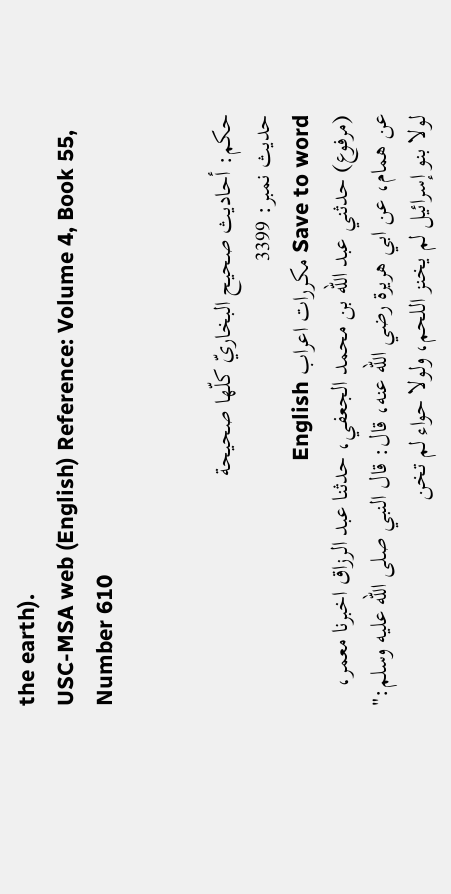the earth).
USC-MSA web (English) Reference: Volume 4, Book 55, Number 610


حكم: أحاديث صحيح البخاريّ كلّها صحيحة
حدیث نمبر: 3399
Save to word مکررات اعراب English
(مرفوع) حدثني عبد الله بن محمد الجعفي، حدثنا عبد الرزاق اخبرنا معمر، عن همام، عن ابي هريرة رضي الله عنه، قال: قال النبي صلى الله عليه وسلم:" لولا بنو إسرائيل لم يخنز اللحم، ولولا حواء لم تخن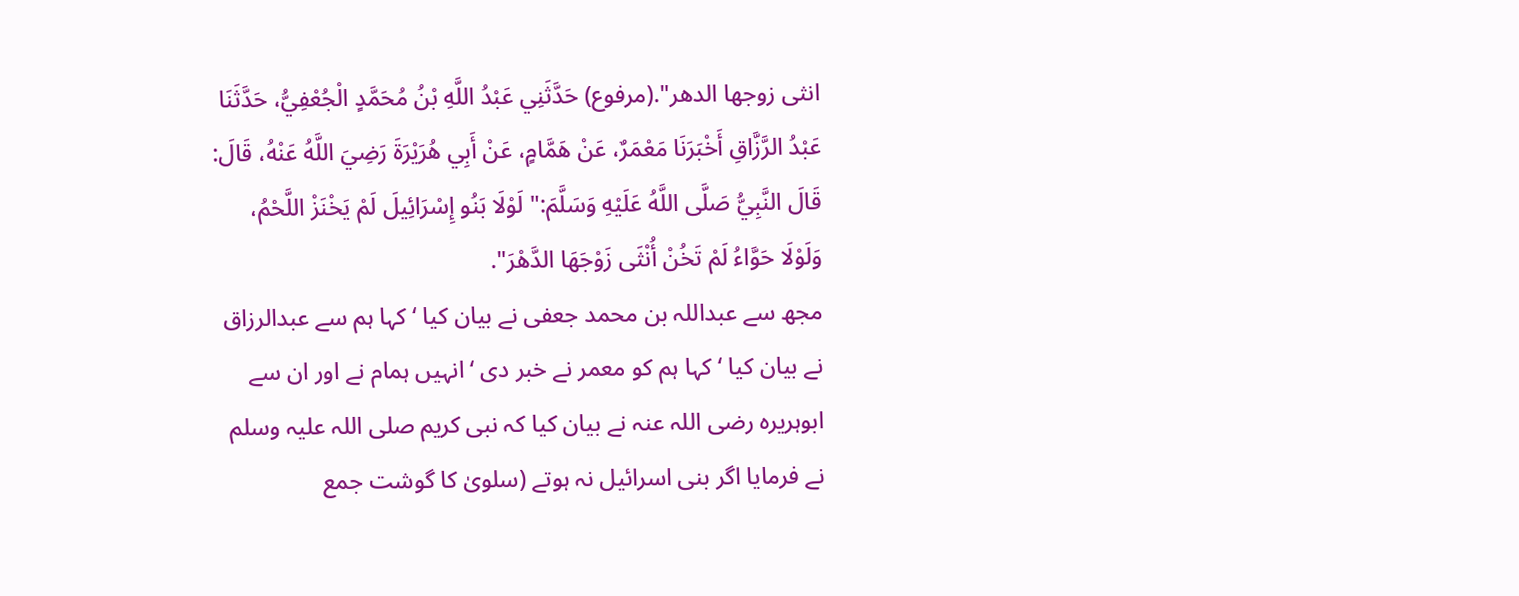انثى زوجها الدهر".(مرفوع) حَدَّثَنِي عَبْدُ اللَّهِ بْنُ مُحَمَّدٍ الْجُعْفِيُّ، حَدَّثَنَا عَبْدُ الرَّزَّاقِ أَخْبَرَنَا مَعْمَرٌ، عَنْ هَمَّامٍ، عَنْ أَبِي هُرَيْرَةَ رَضِيَ اللَّهُ عَنْهُ، قَالَ: قَالَ النَّبِيُّ صَلَّى اللَّهُ عَلَيْهِ وَسَلَّمَ:" لَوْلَا بَنُو إِسْرَائِيلَ لَمْ يَخْنَزْ اللَّحْمُ، وَلَوْلَا حَوَّاءُ لَمْ تَخُنْ أُنْثَى زَوْجَهَا الدَّهْرَ".
مجھ سے عبداللہ بن محمد جعفی نے بیان کیا ‘ کہا ہم سے عبدالرزاق نے بیان کیا ‘ کہا ہم کو معمر نے خبر دی ‘ انہیں ہمام نے اور ان سے ابوہریرہ رضی اللہ عنہ نے بیان کیا کہ نبی کریم صلی اللہ علیہ وسلم نے فرمایا اگر بنی اسرائیل نہ ہوتے (سلویٰ کا گوشت جمع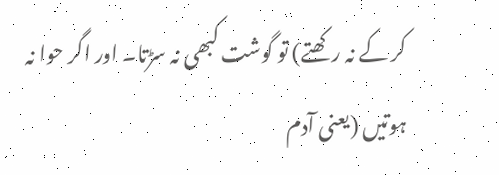کر کے نہ رکھتے) تو گوشت کبھی نہ سڑتا۔ اور اگر حوا نہ ہوتیں (یعنی آدم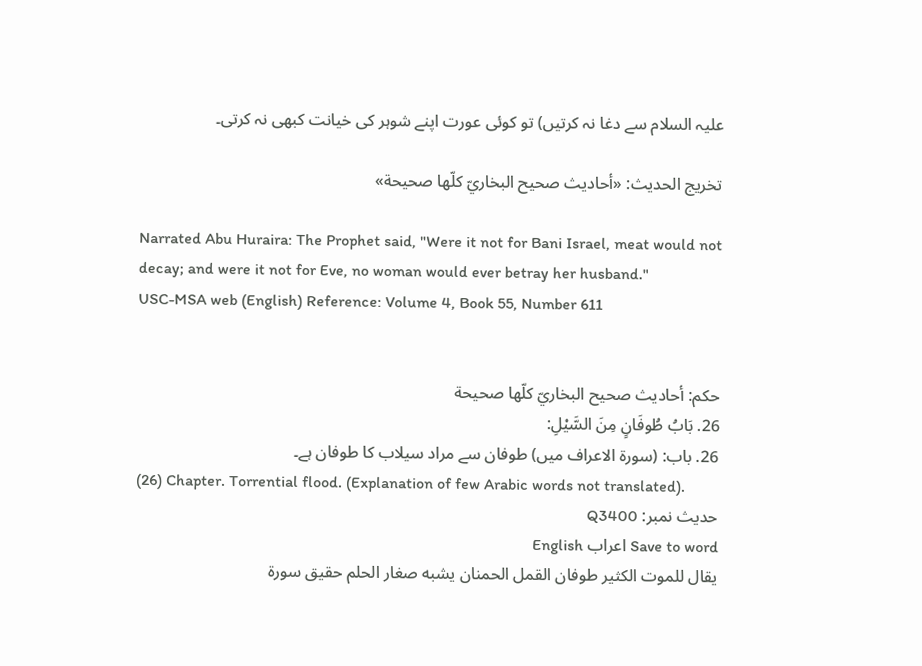علیہ السلام سے دغا نہ کرتیں) تو کوئی عورت اپنے شوہر کی خیانت کبھی نہ کرتی۔

تخریج الحدیث: «أحاديث صحيح البخاريّ كلّها صحيحة»

Narrated Abu Huraira: The Prophet said, "Were it not for Bani Israel, meat would not decay; and were it not for Eve, no woman would ever betray her husband."
USC-MSA web (English) Reference: Volume 4, Book 55, Number 611


حكم: أحاديث صحيح البخاريّ كلّها صحيحة
26. بَابُ طُوفَانٍ مِنَ السَّيْلِ:
26. باب: (سورۃ الاعراف میں) طوفان سے مراد سیلاب کا طوفان ہے۔
(26) Chapter. Torrential flood. (Explanation of few Arabic words not translated).
حدیث نمبر: Q3400
Save to word اعراب English
يقال للموت الكثير طوفان القمل الحمنان يشبه صغار الحلم حقيق سورة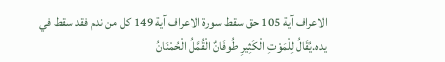الاعراف آية 105 حق سقط سورة الاعراف آية 149 كل من ندم فقد سقط في يده.يُقَالُ لِلْمَوْتِ الْكَثِيرِ طُوفَانٌ الْقُمَّلُ الْحُمْنَانُ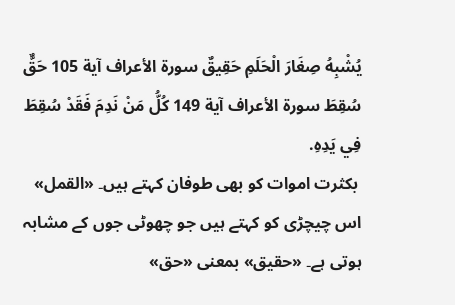يُشْبِهُ صِغَارَ الْحَلَمِ حَقِيقٌ سورة الأعراف آية 105 حَقٌّ سُقِطَ سورة الأعراف آية 149 كُلُّ مَنْ نَدِمَ فَقَدْ سُقِطَ فِي يَدِهِ.
 بکثرت اموات کو بھی طوفان کہتے ہیں۔ «القمل» اس چیچڑی کو کہتے ہیں جو چھوٹی جوں کے مشابہ ہوتی ہے۔ «حقيق» بمعنی «حق»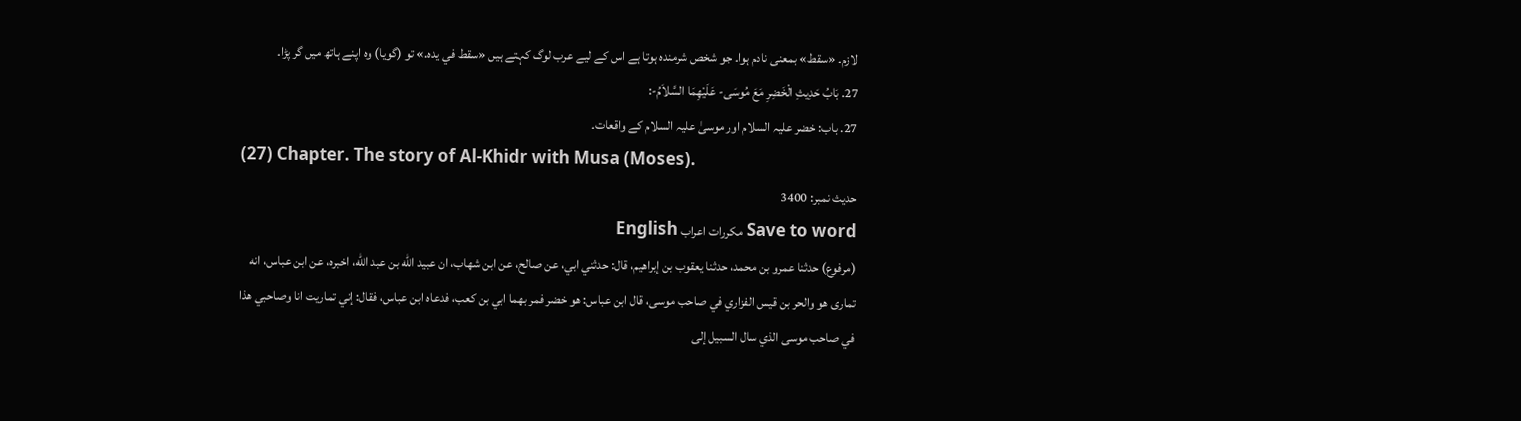لازم۔ «سقط» بمعنی نادم ہوا۔ جو شخص شرمندہ ہوتا ہے اس کے لیے عرب لوگ کہتے ہیں «سقط في يده.» تو (گویا) وہ اپنے ہاتھ میں گر پڑا۔
27. بَابُ حَدِيثِ الْخَضِرِ مَعَ مُوسَى- عَلَيْهِمَا السَّلاَمُ-:
27. باب: خضر علیہ السلام اور موسیٰ علیہ السلام کے واقعات۔
(27) Chapter. The story of Al-Khidr with Musa (Moses).
حدیث نمبر: 3400
Save to word مکررات اعراب English
(مرفوع) حدثنا عمرو بن محمد، حدثنا يعقوب بن إبراهيم، قال: حدثني ابي، عن صالح، عن ابن شهاب، ان عبيد الله بن عبد الله، اخبره، عن ابن عباس، انه تمارى هو والحر بن قيس الفزاري في صاحب موسى، قال ابن عباس: هو خضر فمر بهما ابي بن كعب، فدعاه ابن عباس، فقال: إني تماريت انا وصاحبي هذا في صاحب موسى الذي سال السبيل إلى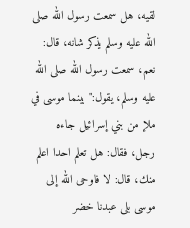لقيه، هل سمعت رسول الله صلى الله عليه وسلم يذكر شانه، قال: نعم، سمعت رسول الله صلى الله عليه وسلم، يقول:" بينما موسى في ملإ من بني إسرائيل جاءه رجل، فقال: هل تعلم احدا اعلم منك، قال: لا فاوحى الله إلى موسى بلى عبدنا خضر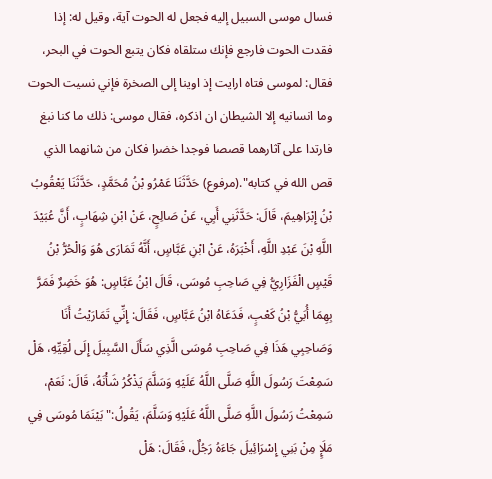فسال موسى السبيل إليه فجعل له الحوت آية، وقيل له: إذا فقدت الحوت فارجع فإنك ستلقاه فكان يتبع الحوت في البحر، فقال: لموسى فتاه ارايت إذ اوينا إلى الصخرة فإني نسيت الحوت وما انسانيه إلا الشيطان ان اذكره، فقال موسى: ذلك ما كنا نبغ فارتدا على آثارهما قصصا فوجدا خضرا فكان من شانهما الذي قص الله في كتابه".(مرفوع) حَدَّثَنَا عَمْرُو بْنُ مُحَمَّدٍ، حَدَّثَنَا يَعْقُوبُ بْنُ إِبْرَاهِيمَ، قَالَ: حَدَّثَنِي أَبِي، عَنْ صَالِحٍ، عَنْ ابْنِ شِهَابٍ، أَنَّ عُبَيْدَ اللَّهِ بْنَ عَبْدِ اللَّهِ، أَخْبَرَهُ، عَنْ ابْنِ عَبَّاسٍ، أَنَّهُ تَمَارَى هُوَ وَالْحُرُّ بْنُ قَيْسٍ الْفَزَارِيُّ فِي صَاحِبِ مُوسَى، قَالَ ابْنُ عَبَّاسٍ: هُوَ خَضِرٌ فَمَرَّ بِهِمَا أُبَيُّ بْنُ كَعْبٍ، فَدَعَاهُ ابْنُ عَبَّاسٍ، فَقَالَ: إِنِّي تَمَارَيْتُ أَنَا وَصَاحِبِي هَذَا فِي صَاحِبِ مُوسَى الَّذِي سَأَلَ السَّبِيلَ إِلَى لُقِيِّهِ، هَلْ سَمِعْتَ رَسُولَ اللَّهِ صَلَّى اللَّهُ عَلَيْهِ وَسَلَّمَ يَذْكُرُ شَأْنَهُ، قَالَ: نَعَمْ، سَمِعْتُ رَسُولَ اللَّهِ صَلَّى اللَّهُ عَلَيْهِ وَسَلَّمَ، يَقُولُ:" بَيْنَمَا مُوسَى فِي مَلَإٍ مِنْ بَنِي إِسْرَائِيلَ جَاءَهُ رَجُلٌ، فَقَالَ: هَلْ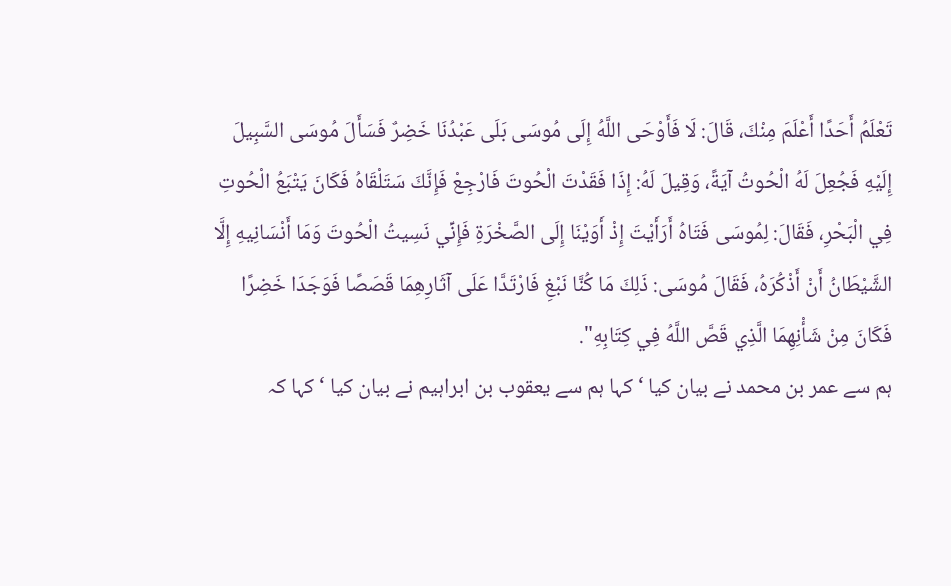تَعْلَمُ أَحَدًا أَعْلَمَ مِنْكَ، قَالَ: لَا فَأَوْحَى اللَّهُ إِلَى مُوسَى بَلَى عَبْدُنَا خَضِرٌ فَسَأَلَ مُوسَى السَّبِيلَ إِلَيْهِ فَجُعِلَ لَهُ الْحُوتُ آيَةً، وَقِيلَ لَهُ: إِذَا فَقَدْتَ الْحُوتَ فَارْجِعْ فَإِنَّكَ سَتَلْقَاهُ فَكَانَ يَتْبَعُ الْحُوتِ فِي الْبَحْرِ، فَقَالَ: لِمُوسَى فَتَاهُ أَرَأَيْتَ إِذْ أَوَيْنَا إِلَى الصَّخْرَةِ فَإِنِّي نَسِيتُ الْحُوتَ وَمَا أَنْسَانِيهِ إِلَّا الشَّيْطَانُ أَنْ أَذْكُرَهُ، فَقَالَ مُوسَى: ذَلِكَ مَا كُنَّا نَبْغِ فَارْتَدَّا عَلَى آثَارِهِمَا قَصَصًا فَوَجَدَا خَضِرًا فَكَانَ مِنْ شَأْنِهِمَا الَّذِي قَصَّ اللَّهُ فِي كِتَابِهِ".
ہم سے عمر بن محمد نے بیان کیا ‘ کہا ہم سے یعقوب بن ابراہیم نے بیان کیا ‘ کہا کہ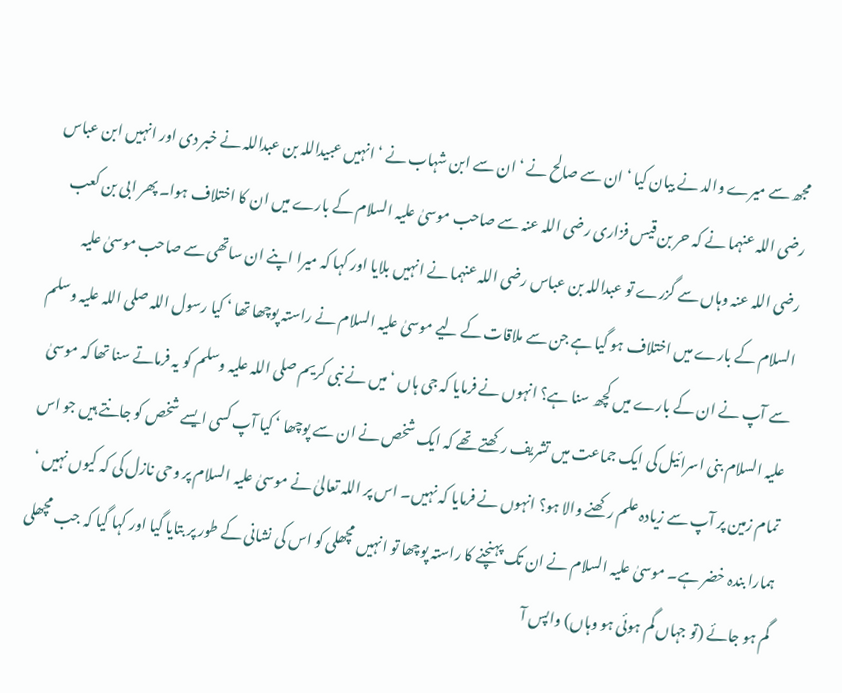مجھ سے میرے والد نے بیان کیا ‘ ان سے صالح نے ‘ ان سے ابن شہاب نے ‘ انہیں عبیداللہ بن عبداللہ نے خبر دی اور انہیں ابن عباس رضی اللہ عنہما نے کہ حر بن قیس فزاری رضی اللہ عنہ سے صاحب موسیٰ علیہ السلام کے بارے میں ان کا اختلاف ہوا۔ پھر ابی بن کعب رضی اللہ عنہ وہاں سے گزرے تو عبداللہ بن عباس رضی اللہ عنہما نے انہیں بلایا اور کہا کہ میرا اپنے ان ساتھی سے صاحب موسیٰ علیہ السلام کے بارے میں اختلاف ہو گیا ہے جن سے ملاقات کے لیے موسیٰ علیہ السلام نے راستہ پوچھا تھا ‘ کیا رسول اللہ صلی اللہ علیہ وسلم سے آپ نے ان کے بارے میں کچھ سنا ہے؟ انہوں نے فرمایا کہ جی ہاں ‘ میں نے نبی کریم صلی اللہ علیہ وسلم کو یہ فرماتے سنا تھا کہ موسیٰ علیہ السلام بنی اسرائیل کی ایک جماعت میں تشریف رکھتے تھے کہ ایک شخص نے ان سے پوچھا ‘ کیا آپ کسی ایسے شخص کو جانتے ہیں جو اس تمام زمین پر آپ سے زیادہ علم رکھنے والا ہو؟ انہوں نے فرمایا کہ نہیں۔ اس پر اللہ تعالیٰ نے موسیٰ علیہ السلام پر وحی نازل کی کہ کیوں نہیں ‘ ہمارا بندہ خضر ہے۔ موسیٰ علیہ السلام نے ان تک پہنچنے کا راستہ پوچھا تو انہیں مچھلی کو اس کی نشانی کے طور پر بتایا گیا اور کہا گیا کہ جب مچھلی گم ہو جائے (تو جہاں گم ہوئی ہو وہاں) واپس آ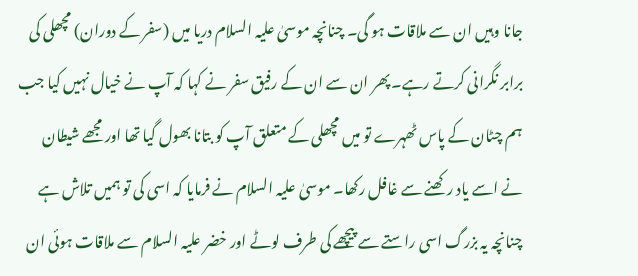جانا وہیں ان سے ملاقات ہو گی۔ چنانچہ موسیٰ علیہ السلام دریا میں (سفر کے دوران) مچھلی کی برابر نگرانی کرتے رہے۔ پھر ان سے ان کے رفیق سفر نے کہا کہ آپ نے خیال نہیں کیا جب ہم چٹان کے پاس ٹھہرے تو میں مچھلی کے متعلق آپ کو بتانا بھول گیا تھا اور مجھے شیطان نے اسے یاد رکھنے سے غافل رکھا۔ موسیٰ علیہ السلام نے فرمایا کہ اسی کی تو ہمیں تلاش ہے چنانچہ یہ بزرگ اسی راستے سے پیچھے کی طرف لوٹے اور خضر علیہ السلام سے ملاقات ہوئی ان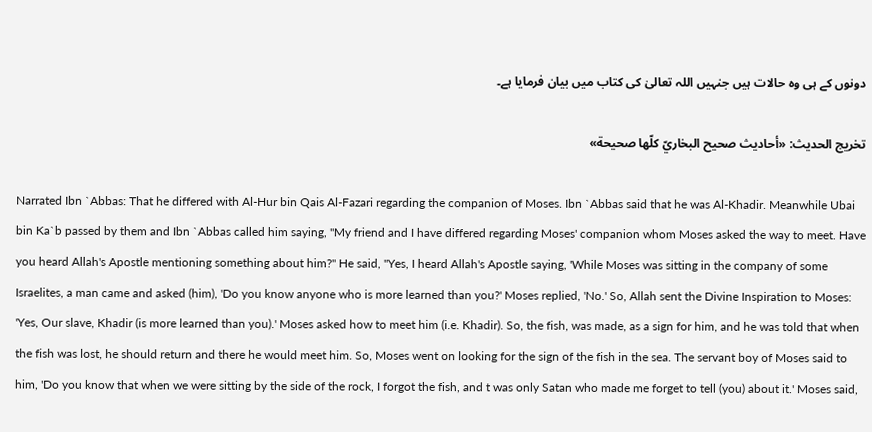دونوں کے ہی وہ حالات ہیں جنہیں اللہ تعالیٰ کی کتاب میں بیان فرمایا ہے۔

تخریج الحدیث: «أحاديث صحيح البخاريّ كلّها صحيحة»

Narrated Ibn `Abbas: That he differed with Al-Hur bin Qais Al-Fazari regarding the companion of Moses. Ibn `Abbas said that he was Al-Khadir. Meanwhile Ubai bin Ka`b passed by them and Ibn `Abbas called him saying, "My friend and I have differed regarding Moses' companion whom Moses asked the way to meet. Have you heard Allah's Apostle mentioning something about him?" He said, "Yes, I heard Allah's Apostle saying, 'While Moses was sitting in the company of some Israelites, a man came and asked (him), 'Do you know anyone who is more learned than you?' Moses replied, 'No.' So, Allah sent the Divine Inspiration to Moses: 'Yes, Our slave, Khadir (is more learned than you).' Moses asked how to meet him (i.e. Khadir). So, the fish, was made, as a sign for him, and he was told that when the fish was lost, he should return and there he would meet him. So, Moses went on looking for the sign of the fish in the sea. The servant boy of Moses said to him, 'Do you know that when we were sitting by the side of the rock, I forgot the fish, and t was only Satan who made me forget to tell (you) about it.' Moses said,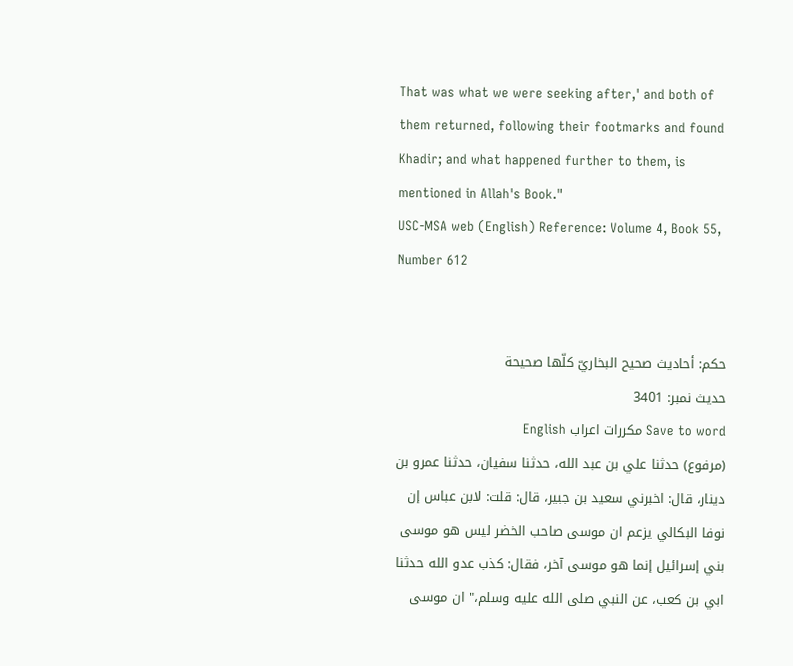That was what we were seeking after,' and both of them returned, following their footmarks and found Khadir; and what happened further to them, is mentioned in Allah's Book."
USC-MSA web (English) Reference: Volume 4, Book 55, Number 612


حكم: أحاديث صحيح البخاريّ كلّها صحيحة
حدیث نمبر: 3401
Save to word مکررات اعراب English
(مرفوع) حدثنا علي بن عبد الله، حدثنا سفيان، حدثنا عمرو بن دينار، قال: اخبرني سعيد بن جبير، قال: قلت: لابن عباس إن نوفا البكالي يزعم ان موسى صاحب الخضر ليس هو موسى بني إسرائيل إنما هو موسى آخر، فقال: كذب عدو الله حدثنا ابي بن كعب، عن النبي صلى الله عليه وسلم،" ان موسى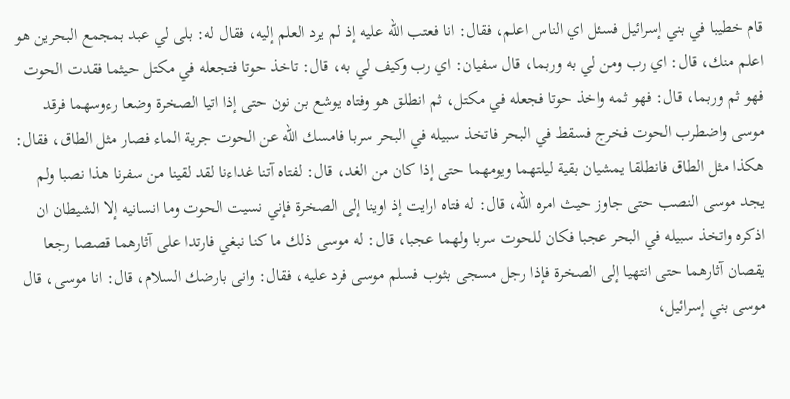قام خطيبا في بني إسرائيل فسئل اي الناس اعلم، فقال: انا فعتب الله عليه إذ لم يرد العلم إليه، فقال له: بلى لي عبد بمجمع البحرين هو اعلم منك، قال: اي رب ومن لي به وربما، قال سفيان: اي رب وكيف لي به، قال: تاخذ حوتا فتجعله في مكتل حيثما فقدت الحوت فهو ثم وربما، قال: فهو ثمه واخذ حوتا فجعله في مكتل، ثم انطلق هو وفتاه يوشع بن نون حتى إذا اتيا الصخرة وضعا رءوسهما فرقد موسى واضطرب الحوت فخرج فسقط في البحر فاتخذ سبيله في البحر سربا فامسك الله عن الحوت جرية الماء فصار مثل الطاق، فقال: هكذا مثل الطاق فانطلقا يمشيان بقية ليلتهما ويومهما حتى إذا كان من الغد، قال: لفتاه آتنا غداءنا لقد لقينا من سفرنا هذا نصبا ولم يجد موسى النصب حتى جاوز حيث امره الله، قال: له فتاه ارايت إذ اوينا إلى الصخرة فإني نسيت الحوت وما انسانيه إلا الشيطان ان اذكره واتخذ سبيله في البحر عجبا فكان للحوت سربا ولهما عجبا، قال: له موسى ذلك ما كنا نبغي فارتدا على آثارهما قصصا رجعا يقصان آثارهما حتى انتهيا إلى الصخرة فإذا رجل مسجى بثوب فسلم موسى فرد عليه، فقال: وانى بارضك السلام، قال: انا موسى، قال موسى بني إسرائيل،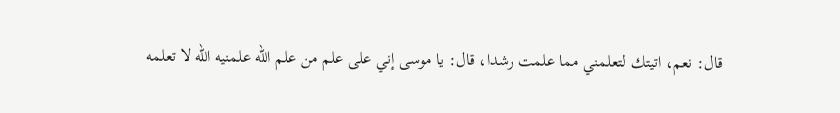قال: نعم، اتيتك لتعلمني مما علمت رشدا، قال: يا موسى إني على علم من علم الله علمنيه الله لا تعلمه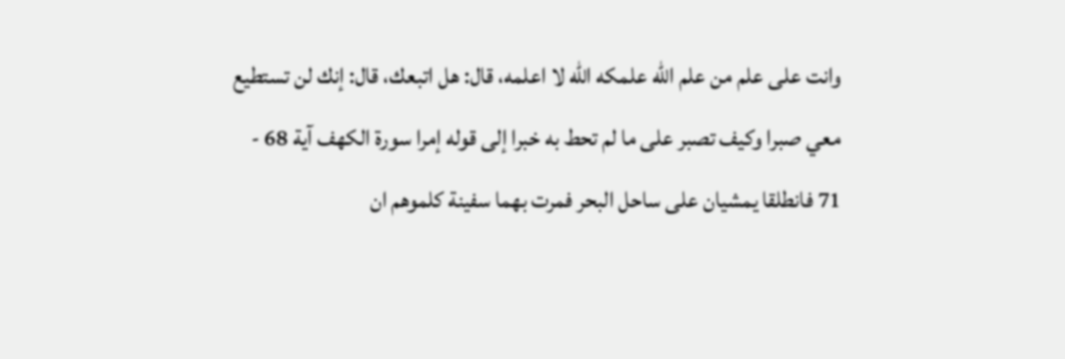وانت على علم من علم الله علمكه الله لا اعلمه، قال: هل اتبعك، قال: إنك لن تستطيع معي صبرا وكيف تصبر على ما لم تحط به خبرا إلى قوله إمرا سورة الكهف آية 68 - 71 فانطلقا يمشيان على ساحل البحر فمرت بهما سفينة كلموهم ان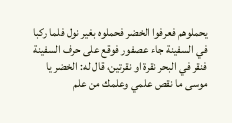يحملوهم فعرفوا الخضر فحملوه بغير نول فلما ركبا في السفينة جاء عصفور فوقع على حرف السفينة فنقر في البحر نقرة او نقرتين، قال له: الخضر يا موسى ما نقص علمي وعلمك من علم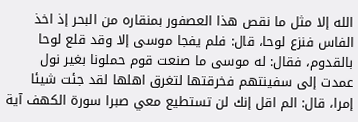الله إلا مثل ما نقص هذا العصفور بمنقاره من البحر إذ اخذ الفاس فنزع لوحا، قال: فلم يفجا موسى إلا وقد قلع لوحا بالقدوم، فقال: له موسى ما صنعت قوم حملونا بغير نول عمدت إلى سفينتهم فخرقتها لتغرق اهلها لقد جئت شيئا إمرا، قال: الم اقل إنك لن تستطيع معي صبرا سورة الكهف آية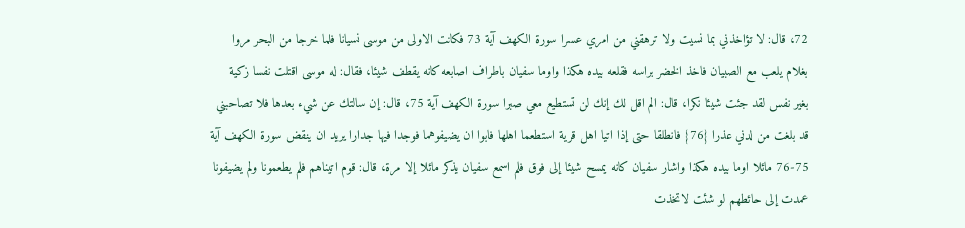72، قال: لا تؤاخذني بما نسيت ولا ترهقني من امري عسرا سورة الكهف آية 73 فكانت الاولى من موسى نسيانا فلما خرجا من البحر مروا بغلام يلعب مع الصبيان فاخذ الخضر براسه فقلعه بيده هكذا واوما سفيان باطراف اصابعه كانه يقطف شيئا، فقال: له موسى اقتلت نفسا زكية بغير نفس لقد جئت شيئا نكرا، قال: الم اقل لك إنك لن تستطيع معي صبرا سورة الكهف آية 75، قال: إن سالتك عن شيء بعدها فلا تصاحبني قد بلغت من لدني عذرا {76} فانطلقا حتى إذا اتيا اهل قرية استطعما اهلها فابوا ان يضيفوهما فوجدا فيها جدارا يريد ان ينقض سورة الكهف آية 75-76 مائلا اوما بيده هكذا واشار سفيان كانه يمسح شيئا إلى فوق فلم اسمع سفيان يذكر مائلا إلا مرة، قال: قوم اتيناهم فلم يطعمونا ولم يضيفونا عمدت إلى حائطهم لو شئت لاتخذت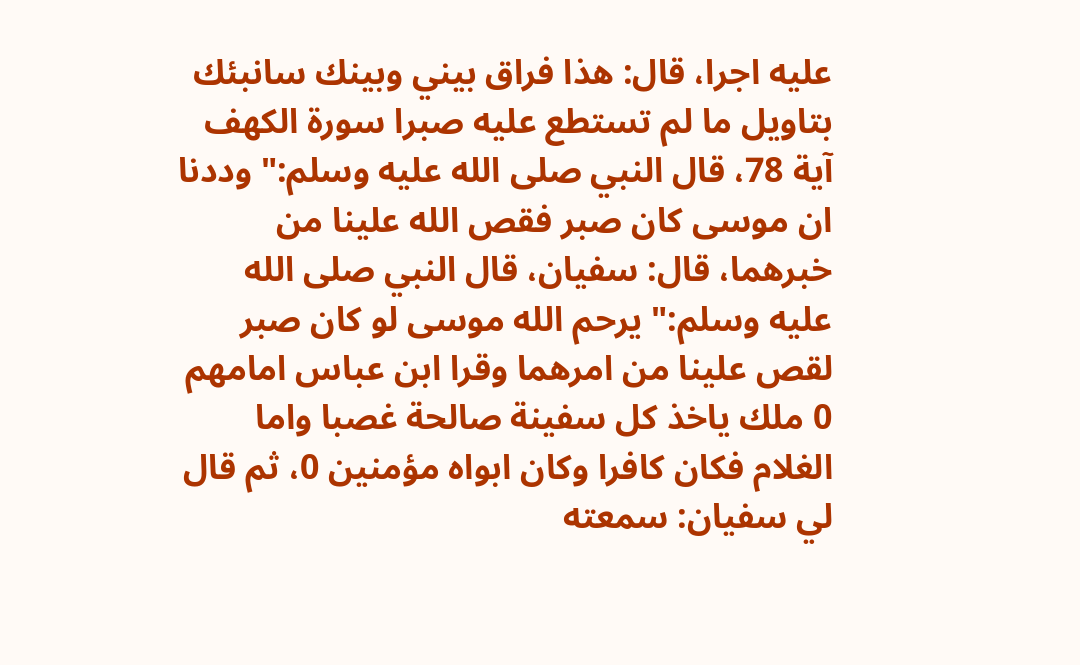عليه اجرا، قال: هذا فراق بيني وبينك سانبئك بتاويل ما لم تستطع عليه صبرا سورة الكهف آية 78، قال النبي صلى الله عليه وسلم:" وددنا ان موسى كان صبر فقص الله علينا من خبرهما، قال: سفيان، قال النبي صلى الله عليه وسلم:" يرحم الله موسى لو كان صبر لقص علينا من امرهما وقرا ابن عباس امامهم 0 ملك ياخذ كل سفينة صالحة غصبا واما الغلام فكان كافرا وكان ابواه مؤمنين 0، ثم قال لي سفيان: سمعته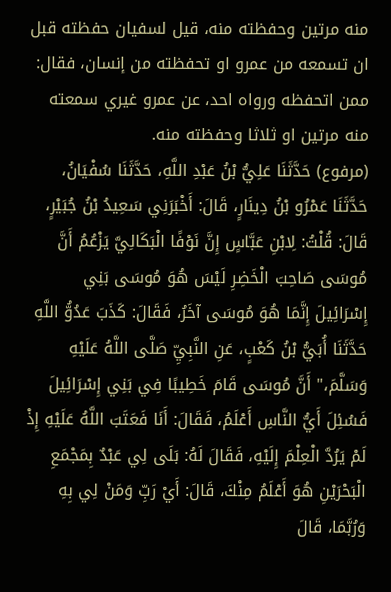منه مرتين وحفظته منه، قيل لسفيان حفظته قبل ان تسمعه من عمرو او تحفظته من إنسان، فقال: ممن اتحفظه ورواه احد، عن عمرو غيري سمعته منه مرتين او ثلاثا وحفظته منه.
(مرفوع) حَدَّثَنَا عَلِيُّ بْنُ عَبْدِ اللَّهِ، حَدَّثَنَا سُفْيَانُ، حَدَّثَنَا عَمْرُو بْنُ دِينَارٍ، قَالَ: أَخْبَرَنِي سَعِيدُ بْنُ جُبَيْرٍ، قَالَ: قُلْتُ: لِابْنِ عَبَّاسٍ إِنَّ نَوْفًا الْبَكَالِيَّ يَزْعُمُ أَنَّ مُوسَى صَاحِبَ الْخَضِرِ لَيْسَ هُوَ مُوسَى بَنِي إِسْرَائِيلَ إِنَّمَا هُوَ مُوسَى آخَرُ، فَقَالَ: كَذَبَ عَدُوُّ اللَّهِ حَدَّثَنَا أُبَيُّ بْنُ كَعْبٍ، عَنِ النَّبِيِّ صَلَّى اللَّهُ عَلَيْهِ وَسَلَّمَ،" أَنَّ مُوسَى قَامَ خَطِيبًا فِي بَنِي إِسْرَائِيلَ فَسُئِلَ أَيُّ النَّاسِ أَعْلَمُ، فَقَالَ: أَنَا فَعَتَبَ اللَّهُ عَلَيْهِ إِذْ لَمْ يَرُدَّ الْعِلْمَ إِلَيْهِ، فَقَالَ لَهُ: بَلَى لِي عَبْدٌ بِمَجْمَعِ الْبَحْرَيْنِ هُوَ أَعْلَمُ مِنْكَ، قَالَ: أَيْ رَبِّ وَمَنْ لِي بِهِ وَرُبَّمَا، قَالَ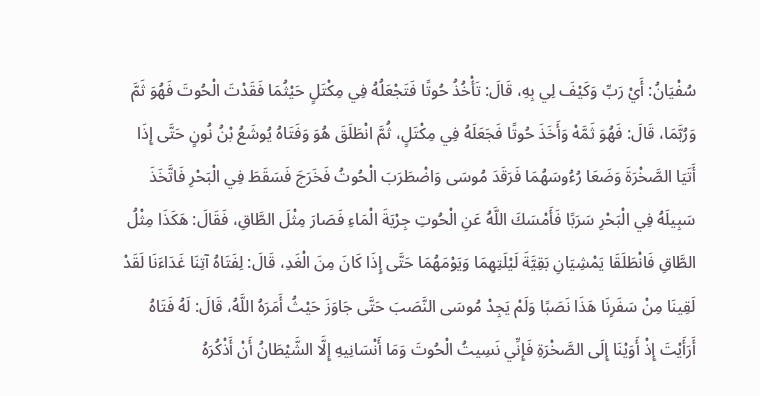سُفْيَانُ: أَيْ رَبِّ وَكَيْفَ لِي بِهِ، قَالَ: تَأْخُذُ حُوتًا فَتَجْعَلُهُ فِي مِكْتَلٍ حَيْثُمَا فَقَدْتَ الْحُوتَ فَهُوَ ثَمَّ وَرُبَّمَا، قَالَ: فَهُوَ ثَمَّهْ وَأَخَذَ حُوتًا فَجَعَلَهُ فِي مِكْتَلٍ، ثُمَّ انْطَلَقَ هُوَ وَفَتَاهُ يُوشَعُ بْنُ نُونٍ حَتَّى إِذَا أَتَيَا الصَّخْرَةَ وَضَعَا رُءُوسَهُمَا فَرَقَدَ مُوسَى وَاضْطَرَبَ الْحُوتُ فَخَرَجَ فَسَقَطَ فِي الْبَحْرِ فَاتَّخَذَ سَبِيلَهُ فِي الْبَحْرِ سَرَبًا فَأَمْسَكَ اللَّهُ عَنِ الْحُوتِ جِرْيَةَ الْمَاءِ فَصَارَ مِثْلَ الطَّاقِ، فَقَالَ: هَكَذَا مِثْلُ الطَّاقِ فَانْطَلَقَا يَمْشِيَانِ بَقِيَّةَ لَيْلَتِهِمَا وَيَوْمَهُمَا حَتَّى إِذَا كَانَ مِنَ الْغَدِ، قَالَ: لِفَتَاهُ آتِنَا غَدَاءَنَا لَقَدْ لَقِينَا مِنْ سَفَرِنَا هَذَا نَصَبًا وَلَمْ يَجِدْ مُوسَى النَّصَبَ حَتَّى جَاوَزَ حَيْثُ أَمَرَهُ اللَّهُ، قَالَ: لَهُ فَتَاهُ أَرَأَيْتَ إِذْ أَوَيْنَا إِلَى الصَّخْرَةِ فَإِنِّي نَسِيتُ الْحُوتَ وَمَا أَنْسَانِيهِ إِلَّا الشَّيْطَانُ أَنْ أَذْكُرَهُ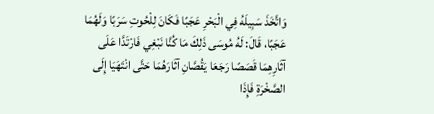وَاتَّخَذَ سَبِيلَهُ فِي الْبَحْرِ عَجَبًا فَكَانَ لِلْحُوتِ سَرَبًا وَلَهُمَا عَجَبًا، قَالَ: لَهُ مُوسَى ذَلِكَ مَا كُنَّا نَبْغِي فَارْتَدَّا عَلَى آثَارِهِمَا قَصَصًا رَجَعَا يَقُصَّانِ آثَارَهُمَا حَتَّى انْتَهَيَا إِلَى الصَّخْرَةِ فَإِذَا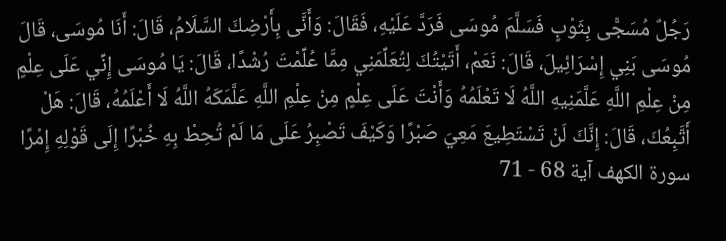رَجُلٌ مُسَجًّى بِثَوْبٍ فَسَلَّمَ مُوسَى فَرَدَّ عَلَيْهِ، فَقَالَ: وَأَنَّى بِأَرْضِكَ السَّلَامُ، قَالَ: أَنَا مُوسَى، قَالَ مُوسَى بَنِي إِسْرَائِيلَ، قَالَ: نَعَمْ، أَتَيْتُكَ لِتُعَلِّمَنِي مِمَّا عُلِّمْتَ رُشْدًا، قَالَ: يَا مُوسَى إِنِّي عَلَى عِلْمٍ مِنْ عِلْمِ اللَّهِ عَلَّمَنِيهِ اللَّهُ لَا تَعْلَمُهُ وَأَنْتَ عَلَى عِلْمٍ مِنْ عِلْمِ اللَّهِ عَلَّمَكَهُ اللَّهُ لَا أَعْلَمُهُ، قَالَ: هَلْ أَتَّبِعُكَ، قَالَ: إِنَّكَ لَنْ تَسْتَطِيعَ مَعِيَ صَبْرًا وَكَيْفَ تَصْبِرُ عَلَى مَا لَمْ تُحِطْ بِهِ خُبْرًا إِلَى قَوْلِهِ إِمْرًا سورة الكهف آية 68 - 71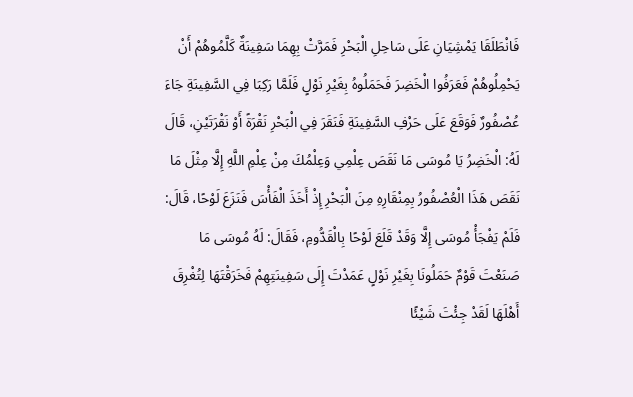فَانْطَلَقَا يَمْشِيَانِ عَلَى سَاحِلِ الْبَحْرِ فَمَرَّتْ بِهِمَا سَفِينَةٌ كَلَّمُوهُمْ أَنْ يَحْمِلُوهُمْ فَعَرَفُوا الْخَضِرَ فَحَمَلُوهُ بِغَيْرِ نَوْلٍ فَلَمَّا رَكِبَا فِي السَّفِينَةِ جَاءَ عُصْفُورٌ فَوَقَعَ عَلَى حَرْفِ السَّفِينَةِ فَنَقَرَ فِي الْبَحْرِ نَقْرَةً أَوْ نَقْرَتَيْنِ، قَالَ لَهُ: الْخَضِرُ يَا مُوسَى مَا نَقَصَ عِلْمِي وَعِلْمُكَ مِنْ عِلْمِ اللَّهِ إِلَّا مِثْلَ مَا نَقَصَ هَذَا الْعُصْفُورُ بِمِنْقَارِهِ مِنَ الْبَحْرِ إِذْ أَخَذَ الْفَأْسَ فَنَزَعَ لَوْحًا، قَالَ: فَلَمْ يَفْجَأْ مُوسَى إِلَّا وَقَدْ قَلَعَ لَوْحًا بِالْقَدُّومِ، فَقَالَ: لَهُ مُوسَى مَا صَنَعْتَ قَوْمٌ حَمَلُونَا بِغَيْرِ نَوْلٍ عَمَدْتَ إِلَى سَفِينَتِهِمْ فَخَرَقْتَهَا لِتُغْرِقَ أَهْلَهَا لَقَدْ جِئْتَ شَيْئًا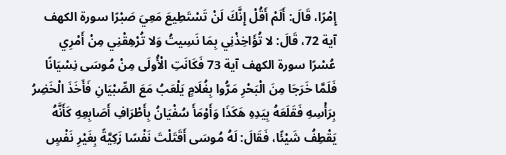إِمْرًا، قَالَ: أَلَمْ أَقُلْ إِنَّكَ لَنْ تَسْتَطِيعَ مَعِيَ صَبْرًا سورة الكهف آية 72، قَالَ: لا تُؤَاخِذْنِي بِمَا نَسِيتُ وَلا تُرْهِقْنِي مِنْ أَمْرِي عُسْرًا سورة الكهف آية 73 فَكَانَتِ الْأُولَى مِنْ مُوسَى نِسْيَانًا فَلَمَّا خَرَجَا مِنَ الْبَحْرِ مَرُّوا بِغُلَامٍ يَلْعَبُ مَعَ الصِّبْيَانِ فَأَخَذَ الْخَضِرُ بِرَأْسِهِ فَقَلَعَهُ بِيَدِهِ هَكَذَا وَأَوْمَأَ سُفْيَانُ بِأَطْرَافِ أَصَابِعِهِ كَأَنَّهُ يَقْطِفُ شَيْئًا، فَقَالَ: لَهُ مُوسَى أَقَتَلْتَ نَفْسًا زَكِيَّةً بِغَيْرِ نَفْسٍ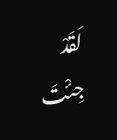لَقَدْ جِئْتَ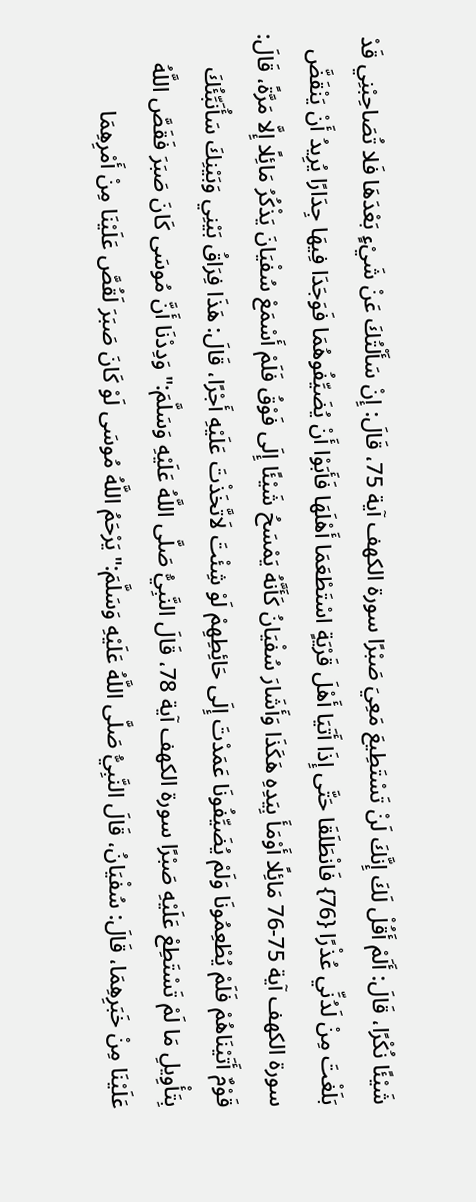شَيْئًا نُكْرًا، قَالَ: أَلَمْ أَقُلْ لَكَ إِنَّكَ لَنْ تَسْتَطِيعَ مَعِيَ صَبْرًا سورة الكهف آية 75، قَالَ: إِنْ سَأَلْتُكَ عَنْ شَيْءٍ بَعْدَهَا فَلا تُصَاحِبْنِي قَدْ بَلَغْتَ مِنْ لَدُنِّي عُذْرًا {76} فَانْطَلَقَا حَتَّى إِذَا أَتَيَا أَهْلَ قَرْيَةٍ اسْتَطْعَمَا أَهْلَهَا فَأَبَوْا أَنْ يُضَيِّفُوهُمَا فَوَجَدَا فِيهَا جِدَارًا يُرِيدُ أَنْ يَنْقَضَّ سورة الكهف آية 75-76 مَائِلًا أَوْمَأَ بِيَدِهِ هَكَذَا وَأَشَارَ سُفْيَانُ كَأَنَّهُ يَمْسَحُ شَيْئًا إِلَى فَوْقُ فَلَمْ أَسْمَعْ سُفْيَانَ يَذْكُرُ مَائِلًا إِلَّا مَرَّةً، قَالَ: قَوْمٌ أَتَيْنَاهُمْ فَلَمْ يُطْعِمُونَا وَلَمْ يُضَيِّفُونَا عَمَدْتَ إِلَى حَائِطِهِمْ لَوْ شِئْتَ لَاتَّخَذْتَ عَلَيْهِ أَجْرًا، قَالَ: هَذَا فِرَاقُ بَيْنِي وَبَيْنِكَ سَأُنَبِّئُكَ بِتَأْوِيلِ مَا لَمْ تَسْتَطِعْ عَلَيْهِ صَبْرًا سورة الكهف آية 78، قَالَ النَّبِيُّ صَلَّى اللَّهُ عَلَيْهِ وَسَلَّمَ:" وَدِدْنَا أَنَّ مُوسَى كَانَ صَبَرَ فَقَصَّ اللَّهُ عَلَيْنَا مِنْ خَبَرِهِمَا، قَالَ: سُفْيَانُ، قَالَ النَّبِيُّ صَلَّى اللَّهُ عَلَيْهِ وَسَلَّمَ:" يَرْحَمُ اللَّهُ مُوسَى لَوْ كَانَ صَبَرَ لَقُصَّ عَلَيْنَا مِنْ أَمْرِهِمَا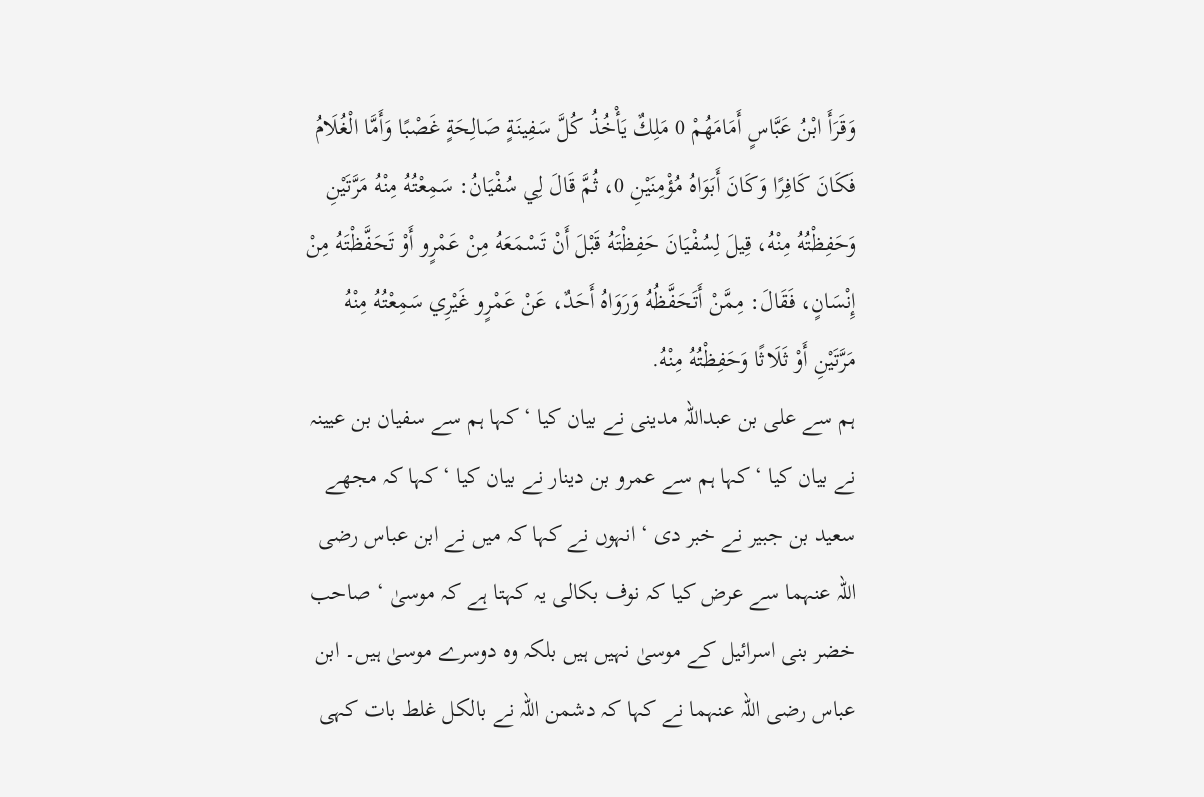وَقَرَأَ ابْنُ عَبَّاسٍ أَمَامَهُمْ 0 مَلِكٌ يَأْخُذُ كُلَّ سَفِينَةٍ صَالِحَةٍ غَصْبًا وَأَمَّا الْغُلَامُ فَكَانَ كَافِرًا وَكَانَ أَبَوَاهُ مُؤْمِنَيْنِ 0، ثُمَّ قَالَ لِي سُفْيَانُ: سَمِعْتُهُ مِنْهُ مَرَّتَيْنِ وَحَفِظْتُهُ مِنْهُ، قِيلَ لِسُفْيَانَ حَفِظْتَهُ قَبْلَ أَنْ تَسْمَعَهُ مِنْ عَمْرٍو أَوْ تَحَفَّظْتَهُ مِنْ إِنْسَانٍ، فَقَالَ: مِمَّنْ أَتَحَفَّظُهُ وَرَوَاهُ أَحَدٌ، عَنْ عَمْرٍو غَيْرِي سَمِعْتُهُ مِنْهُ مَرَّتَيْنِ أَوْ ثَلَاثًا وَحَفِظْتُهُ مِنْهُ.
ہم سے علی بن عبداللہ مدینی نے بیان کیا ‘ کہا ہم سے سفیان بن عیینہ نے بیان کیا ‘ کہا ہم سے عمرو بن دینار نے بیان کیا ‘ کہا کہ مجھے سعید بن جبیر نے خبر دی ‘ انہوں نے کہا کہ میں نے ابن عباس رضی اللہ عنہما سے عرض کیا کہ نوف بکالی یہ کہتا ہے کہ موسیٰ ‘ صاحب خضر بنی اسرائیل کے موسیٰ نہیں ہیں بلکہ وہ دوسرے موسیٰ ہیں۔ ابن عباس رضی اللہ عنہما نے کہا کہ دشمن اللہ نے بالکل غلط بات کہی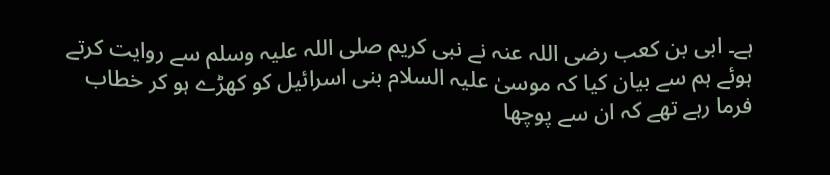ہے۔ ابی بن کعب رضی اللہ عنہ نے نبی کریم صلی اللہ علیہ وسلم سے روایت کرتے ہوئے ہم سے بیان کیا کہ موسیٰ علیہ السلام بنی اسرائیل کو کھڑے ہو کر خطاب فرما رہے تھے کہ ان سے پوچھا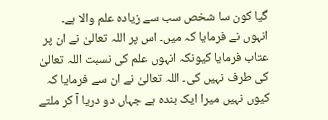گیا کون سا شخص سب سے زیادہ علم والا ہے۔ انہوں نے فرمایا کہ میں۔ اس پر اللہ تعالیٰ نے ان پر عتاب فرمایا کیونکہ انہوں علم کی نسبت اللہ تعالیٰ کی طرف نہیں کی۔ اللہ تعالیٰ نے ان سے فرمایا کہ کیوں نہیں میرا ایک بندہ ہے جہاں دو دریا آ کر ملتے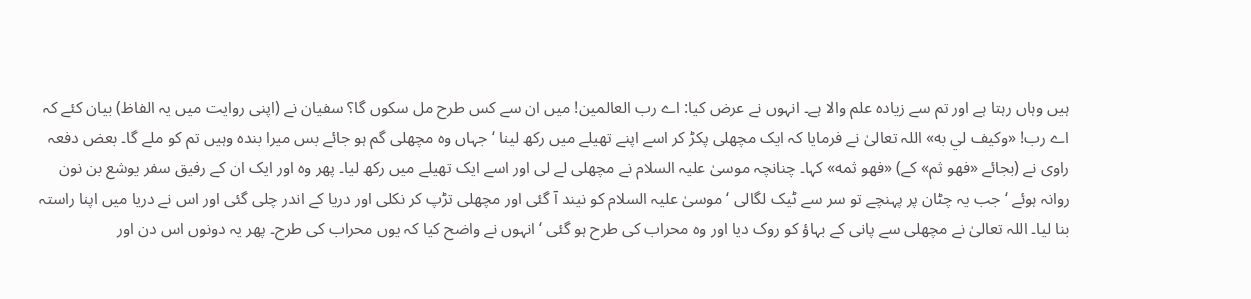ہیں وہاں رہتا ہے اور تم سے زیادہ علم والا ہے۔ انہوں نے عرض کیا: اے رب العالمین! میں ان سے کس طرح مل سکوں گا؟ سفیان نے (اپنی روایت میں یہ الفاظ) بیان کئے کہ اے رب! «وكيف لي به» اللہ تعالیٰ نے فرمایا کہ ایک مچھلی پکڑ کر اسے اپنے تھیلے میں رکھ لینا ‘ جہاں وہ مچھلی گم ہو جائے بس میرا بندہ وہیں تم کو ملے گا۔ بعض دفعہ راوی نے (بجائے «فهو ثم» کے) «فهو ثمه» کہا۔ چنانچہ موسیٰ علیہ السلام نے مچھلی لے لی اور اسے ایک تھیلے میں رکھ لیا۔ پھر وہ اور ایک ان کے رفیق سفر یوشع بن نون روانہ ہوئے ‘ جب یہ چٹان پر پہنچے تو سر سے ٹیک لگالی ‘ موسیٰ علیہ السلام کو نیند آ گئی اور مچھلی تڑپ کر نکلی اور دریا کے اندر چلی گئی اور اس نے دریا میں اپنا راستہ بنا لیا۔ اللہ تعالیٰ نے مچھلی سے پانی کے بہاؤ کو روک دیا اور وہ محراب کی طرح ہو گئی ‘ انہوں نے واضح کیا کہ یوں محراب کی طرح۔ پھر یہ دونوں اس دن اور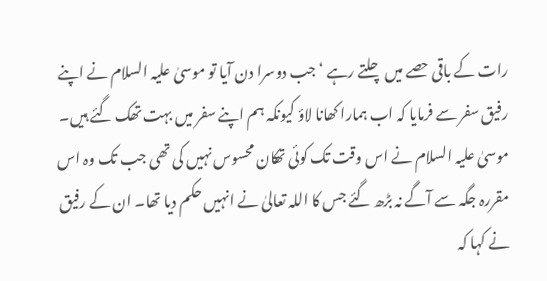رات کے باقی حصے میں چلتے رہے ‘ جب دوسرا دن آیا تو موسیٰ علیہ السلام نے اپنے رفیق سفر سے فرمایا کہ اب ہمارا کھانا لاؤ کیونکہ ہم اپنے سفر میں بہت تھک گئے ہیں۔ موسیٰ علیہ السلام نے اس وقت تک کوئی تھکان محسوس نہیں کی تھی جب تک وہ اس مقررہ جگہ سے آگے نہ بڑھ گئے جس کا اللہ تعالیٰ نے انہیں حکم دیا تھا۔ ان کے رفیق نے کہا کہ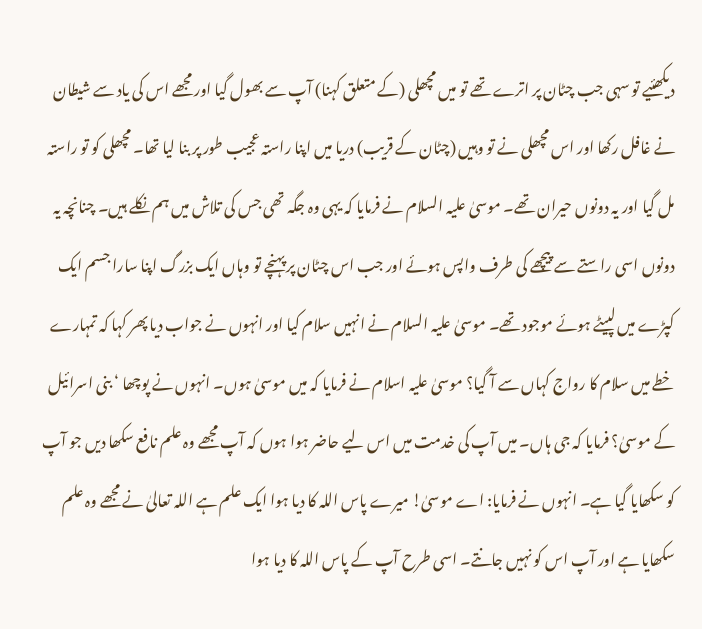دیکھئیے تو سہی جب چٹان پر اترے تھے تو میں مچھلی (کے متعلق کہنا) آپ سے بھول گیا اور مجھے اس کی یاد سے شیطان نے غافل رکھا اور اس مچھلی نے تو وہیں (چٹان کے قریب) دریا میں اپنا راستہ عجیب طور پر بنا لیا تھا۔ مچھلی کو تو راستہ مل گیا اور یہ دونوں حیران تھے۔ موسیٰ علیہ السلام نے فرمایا کہ یہی وہ جگہ تھی جس کی تلاش میں ہم نکلے ہیں۔ چنانچہ یہ دونوں اسی راستے سے پیچھے کی طرف واپس ہوئے اور جب اس چٹان پر پہنچے تو وہاں ایک بزرگ اپنا سارا جسم ایک کپڑے میں لپیٹے ہوئے موجود تھے۔ موسیٰ علیہ السلام نے انہیں سلام کیا اور انہوں نے جواب دیا پھر کہا کہ تمہارے خطے میں سلام کا رواج کہاں سے آ گیا؟ موسیٰ علیہ اسلام نے فرمایا کہ میں موسیٰ ہوں۔ انہوں نے پوچھا ‘ بنی اسرائیل کے موسیٰ؟ فرمایا کہ جی ہاں۔ میں آپ کی خدمت میں اس لیے حاضر ہوا ہوں کہ آپ مجھے وہ علم نافع سکھا دیں جو آپ کو سکھایا گیا ہے۔ انہوں نے فرمایا: اے موسیٰ! میرے پاس اللہ کا دیا ہوا ایک علم ہے اللہ تعالیٰ نے مجھے وہ علم سکھایا ہے اور آپ اس کو نہیں جانتے۔ اسی طرح آپ کے پاس اللہ کا دیا ہوا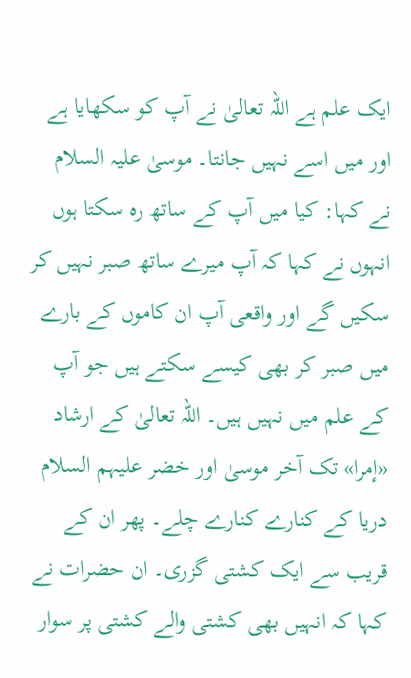ایک علم ہے اللہ تعالیٰ نے آپ کو سکھایا ہے اور میں اسے نہیں جانتا۔ موسیٰ علیہ السلام نے کہا: کیا میں آپ کے ساتھ رہ سکتا ہوں انہوں نے کہا کہ آپ میرے ساتھ صبر نہیں کر سکیں گے اور واقعی آپ ان کاموں کے بارے میں صبر کر بھی کیسے سکتے ہیں جو آپ کے علم میں نہیں ہیں۔ اللہ تعالیٰ کے ارشاد «إمرا» تک آخر موسیٰ اور خضر علیہم السلام دریا کے کنارے کنارے چلے۔ پھر ان کے قریب سے ایک کشتی گزری۔ ان حضرات نے کہا کہ انہیں بھی کشتی والے کشتی پر سوار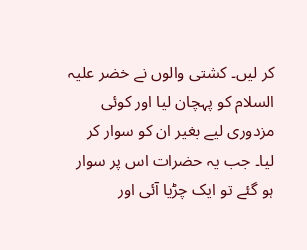کر لیں۔ کشتی والوں نے خضر علیہ السلام کو پہچان لیا اور کوئی مزدوری لیے بغیر ان کو سوار کر لیا۔ جب یہ حضرات اس پر سوار ہو گئے تو ایک چڑیا آئی اور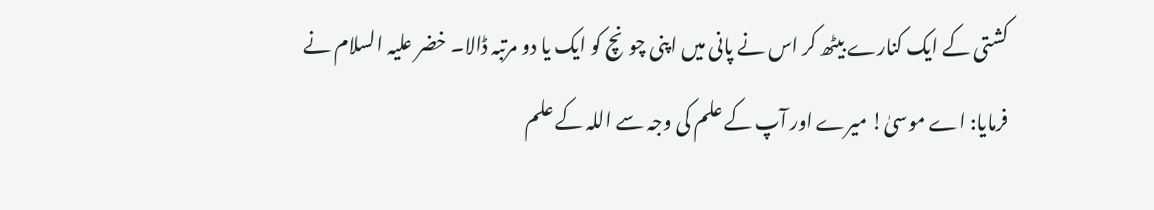کشتی کے ایک کنارے بیٹھ کر اس نے پانی میں اپنی چونچ کو ایک یا دو مرتبہ ڈالا۔ خضر علیہ السلام نے فرمایا: اے موسیٰ! میرے اور آپ کے علم کی وجہ سے اللہ کے علم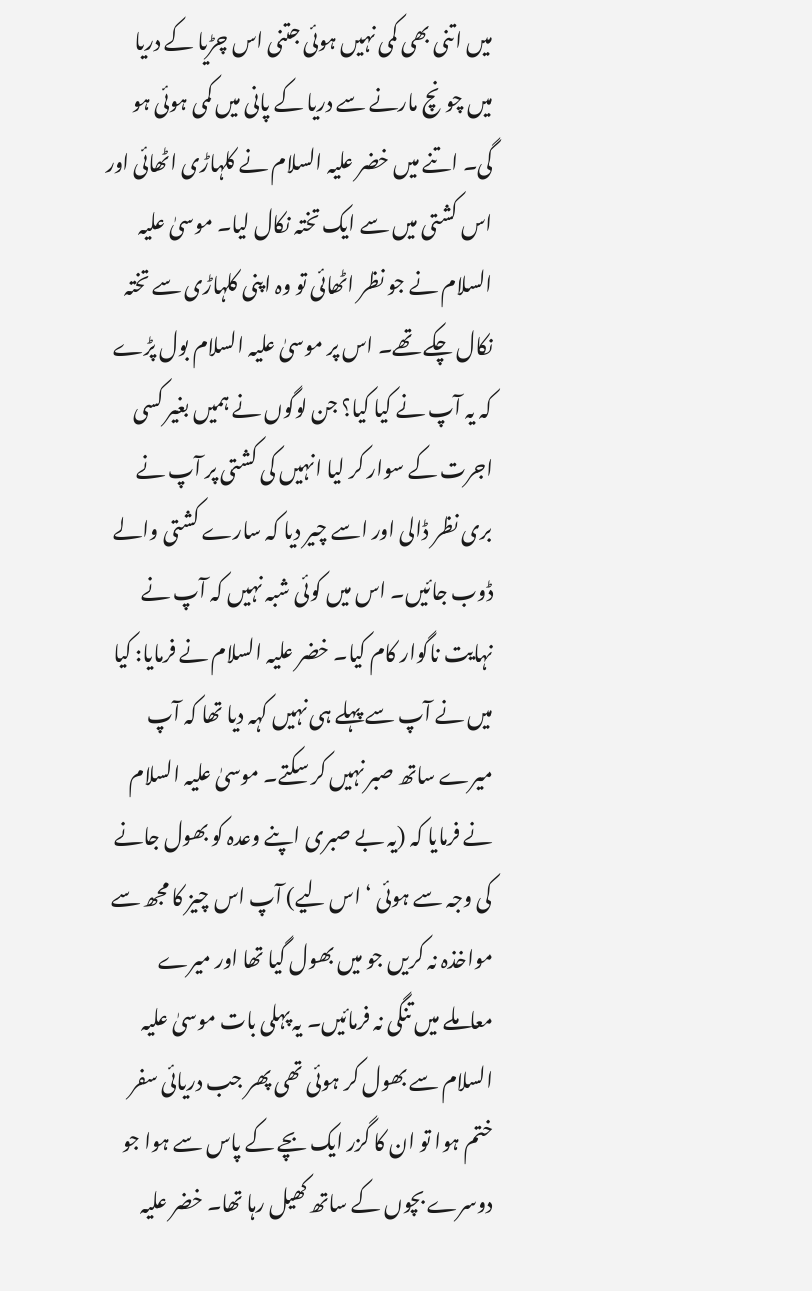میں اتنی بھی کمی نہیں ہوئی جتنی اس چڑیا کے دریا میں چونچ مارنے سے دریا کے پانی میں کمی ہوئی ہو گی۔ اتنے میں خضر علیہ السلام نے کلہاڑی اٹھائی اور اس کشتی میں سے ایک تختہ نکال لیا۔ موسیٰ علیہ السلام نے جو نظر اٹھائی تو وہ اپنی کلہاڑی سے تختہ نکال چکے تھے۔ اس پر موسیٰ علیہ السلام بول پڑے کہ یہ آپ نے کیا کیا؟ جن لوگوں نے ہمیں بغیر کسی اجرت کے سوار کر لیا انہیں کی کشتی پر آپ نے بری نظر ڈالی اور اسے چیر دیا کہ سارے کشتی والے ڈوب جائیں۔ اس میں کوئی شبہ نہیں کہ آپ نے نہایت ناگوار کام کیا۔ خضر علیہ السلام نے فرمایا: کیا میں نے آپ سے پہلے ہی نہیں کہہ دیا تھا کہ آپ میرے ساتھ صبر نہیں کر سکتے۔ موسیٰ علیہ السلام نے فرمایا کہ (یہ بے صبری اپنے وعدہ کو بھول جانے کی وجہ سے ہوئی ‘ اس لیے) آپ اس چیز کا مجھ سے مواخذہ نہ کریں جو میں بھول گیا تھا اور میرے معاملے میں تنگی نہ فرمائیں۔ یہ پہلی بات موسیٰ علیہ السلام سے بھول کر ہوئی تھی پھر جب دریائی سفر ختم ہوا تو ان کا گزر ایک بچے کے پاس سے ہوا جو دوسرے بچوں کے ساتھ کھیل رہا تھا۔ خضر علیہ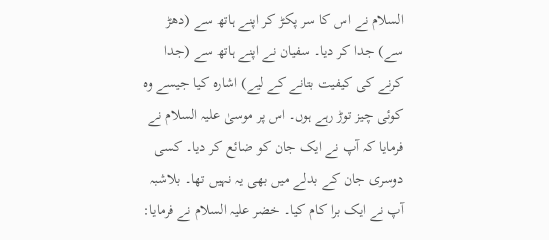السلام نے اس کا سر پکڑ کر اپنے ہاتھ سے (دھڑ سے) جدا کر دیا۔ سفیان نے اپنے ہاتھ سے (جدا کرنے کی کیفیت بتانے کے لیے) اشارہ کیا جیسے وہ کوئی چیز توڑ رہے ہوں۔ اس پر موسیٰ علیہ السلام نے فرمایا کہ آپ نے ایک جان کو ضائع کر دیا۔ کسی دوسری جان کے بدلے میں بھی یہ نہیں تھا۔ بلاشبہ آپ نے ایک برا کام کیا۔ خضر علیہ السلام نے فرمایا: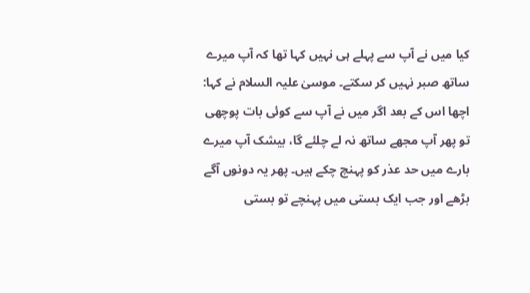کیا میں نے آپ سے پہلے ہی نہیں کہا تھا کہ آپ میرے ساتھ صبر نہیں کر سکتے۔ موسیٰ علیہ السلام نے کہا: اچھا اس کے بعد اگر میں نے آپ سے کوئی بات پوچھی تو پھر آپ مجھے ساتھ نہ لے چلئے گا، بیشک آپ میرے بارے میں حد عذر کو پہنچ چکے ہیں۔ پھر یہ دونوں آگے بڑھے اور جب ایک بستی میں پہنچے تو بستی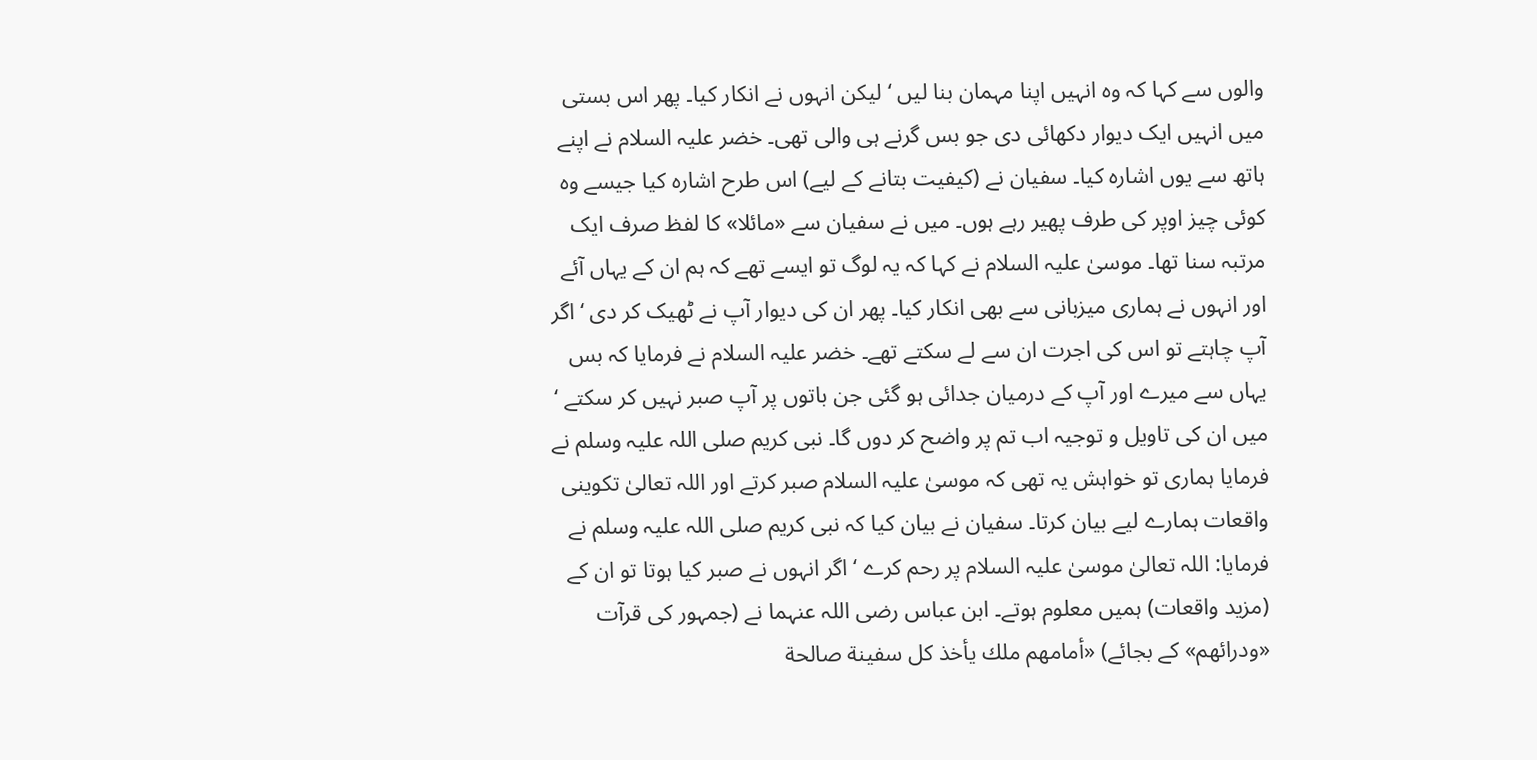والوں سے کہا کہ وہ انہیں اپنا مہمان بنا لیں ‘ لیکن انہوں نے انکار کیا۔ پھر اس بستی میں انہیں ایک دیوار دکھائی دی جو بس گرنے ہی والی تھی۔ خضر علیہ السلام نے اپنے ہاتھ سے یوں اشارہ کیا۔ سفیان نے (کیفیت بتانے کے لیے) اس طرح اشارہ کیا جیسے وہ کوئی چیز اوپر کی طرف پھیر رہے ہوں۔ میں نے سفیان سے «مائلا» کا لفظ صرف ایک مرتبہ سنا تھا۔ موسیٰ علیہ السلام نے کہا کہ یہ لوگ تو ایسے تھے کہ ہم ان کے یہاں آئے اور انہوں نے ہماری میزبانی سے بھی انکار کیا۔ پھر ان کی دیوار آپ نے ٹھیک کر دی ‘ اگر آپ چاہتے تو اس کی اجرت ان سے لے سکتے تھے۔ خضر علیہ السلام نے فرمایا کہ بس یہاں سے میرے اور آپ کے درمیان جدائی ہو گئی جن باتوں پر آپ صبر نہیں کر سکتے ‘ میں ان کی تاویل و توجیہ اب تم پر واضح کر دوں گا۔ نبی کریم صلی اللہ علیہ وسلم نے فرمایا ہماری تو خواہش یہ تھی کہ موسیٰ علیہ السلام صبر کرتے اور اللہ تعالیٰ تکوینی واقعات ہمارے لیے بیان کرتا۔ سفیان نے بیان کیا کہ نبی کریم صلی اللہ علیہ وسلم نے فرمایا: اللہ تعالیٰ موسیٰ علیہ السلام پر رحم کرے ‘ اگر انہوں نے صبر کیا ہوتا تو ان کے (مزید واقعات) ہمیں معلوم ہوتے۔ ابن عباس رضی اللہ عنہما نے (جمہور کی قرآت «ودرائهم» کے بجائے) «أمامهم ملك يأخذ كل سفينة صالحة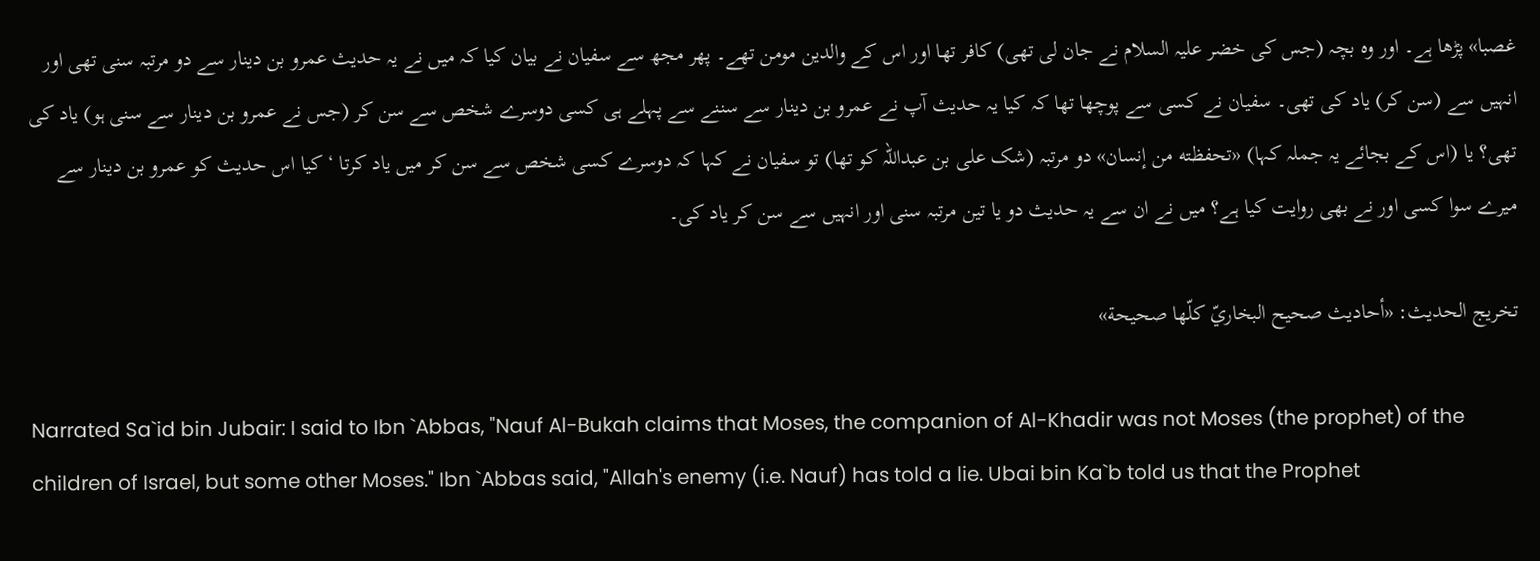غصبا» پڑھا ہے۔ اور وہ بچہ (جس کی خضر علیہ السلام نے جان لی تھی) کافر تھا اور اس کے والدین مومن تھے۔ پھر مجھ سے سفیان نے بیان کیا کہ میں نے یہ حدیث عمرو بن دینار سے دو مرتبہ سنی تھی اور انہیں سے (سن کر) یاد کی تھی۔ سفیان نے کسی سے پوچھا تھا کہ کیا یہ حدیث آپ نے عمرو بن دینار سے سننے سے پہلے ہی کسی دوسرے شخص سے سن کر (جس نے عمرو بن دینار سے سنی ہو) یاد کی تھی؟ یا (اس کے بجائے یہ جملہ کہا) «تحفظته من إنسان» دو مرتبہ (شک علی بن عبداللہ کو تھا) تو سفیان نے کہا کہ دوسرے کسی شخص سے سن کر میں یاد کرتا ‘ کیا اس حدیث کو عمرو بن دینار سے میرے سوا کسی اور نے بھی روایت کیا ہے؟ میں نے ان سے یہ حدیث دو یا تین مرتبہ سنی اور انہیں سے سن کر یاد کی۔

تخریج الحدیث: «أحاديث صحيح البخاريّ كلّها صحيحة»

Narrated Sa`id bin Jubair: I said to Ibn `Abbas, "Nauf Al-Bukah claims that Moses, the companion of Al-Khadir was not Moses (the prophet) of the children of Israel, but some other Moses." Ibn `Abbas said, "Allah's enemy (i.e. Nauf) has told a lie. Ubai bin Ka`b told us that the Prophet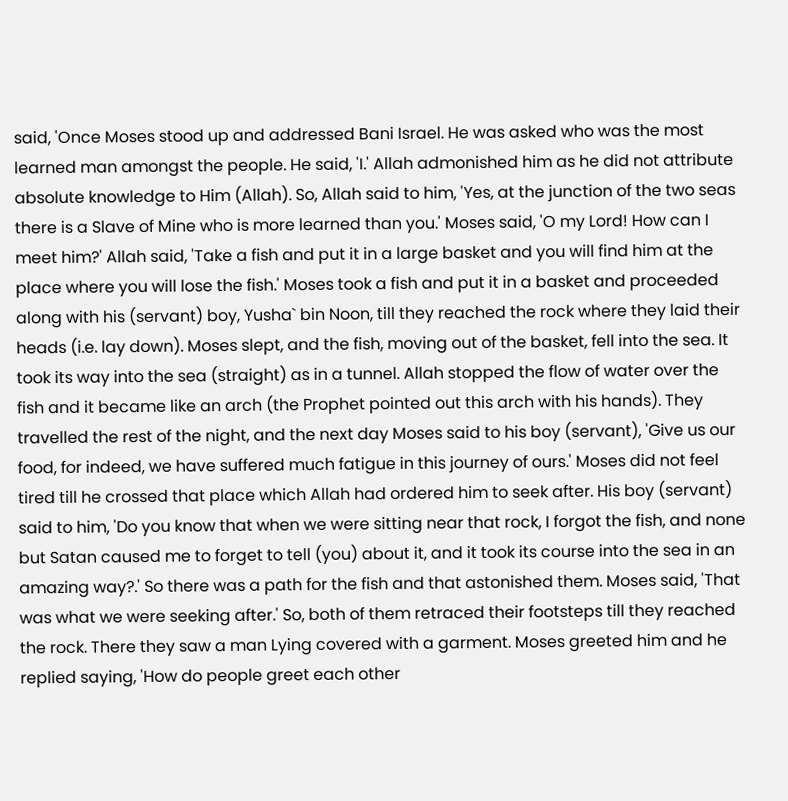said, 'Once Moses stood up and addressed Bani Israel. He was asked who was the most learned man amongst the people. He said, 'I.' Allah admonished him as he did not attribute absolute knowledge to Him (Allah). So, Allah said to him, 'Yes, at the junction of the two seas there is a Slave of Mine who is more learned than you.' Moses said, 'O my Lord! How can I meet him?' Allah said, 'Take a fish and put it in a large basket and you will find him at the place where you will lose the fish.' Moses took a fish and put it in a basket and proceeded along with his (servant) boy, Yusha` bin Noon, till they reached the rock where they laid their heads (i.e. lay down). Moses slept, and the fish, moving out of the basket, fell into the sea. It took its way into the sea (straight) as in a tunnel. Allah stopped the flow of water over the fish and it became like an arch (the Prophet pointed out this arch with his hands). They travelled the rest of the night, and the next day Moses said to his boy (servant), 'Give us our food, for indeed, we have suffered much fatigue in this journey of ours.' Moses did not feel tired till he crossed that place which Allah had ordered him to seek after. His boy (servant) said to him, 'Do you know that when we were sitting near that rock, I forgot the fish, and none but Satan caused me to forget to tell (you) about it, and it took its course into the sea in an amazing way?.' So there was a path for the fish and that astonished them. Moses said, 'That was what we were seeking after.' So, both of them retraced their footsteps till they reached the rock. There they saw a man Lying covered with a garment. Moses greeted him and he replied saying, 'How do people greet each other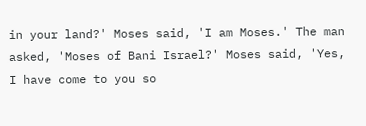in your land?' Moses said, 'I am Moses.' The man asked, 'Moses of Bani Israel?' Moses said, 'Yes, I have come to you so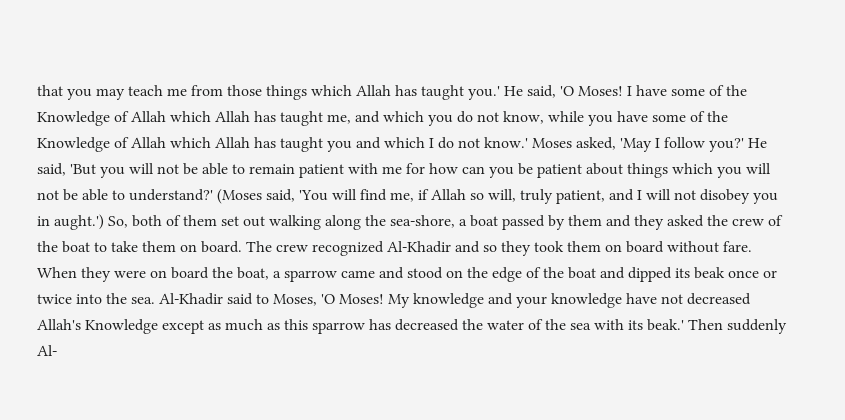that you may teach me from those things which Allah has taught you.' He said, 'O Moses! I have some of the Knowledge of Allah which Allah has taught me, and which you do not know, while you have some of the Knowledge of Allah which Allah has taught you and which I do not know.' Moses asked, 'May I follow you?' He said, 'But you will not be able to remain patient with me for how can you be patient about things which you will not be able to understand?' (Moses said, 'You will find me, if Allah so will, truly patient, and I will not disobey you in aught.') So, both of them set out walking along the sea-shore, a boat passed by them and they asked the crew of the boat to take them on board. The crew recognized Al-Khadir and so they took them on board without fare. When they were on board the boat, a sparrow came and stood on the edge of the boat and dipped its beak once or twice into the sea. Al-Khadir said to Moses, 'O Moses! My knowledge and your knowledge have not decreased Allah's Knowledge except as much as this sparrow has decreased the water of the sea with its beak.' Then suddenly Al-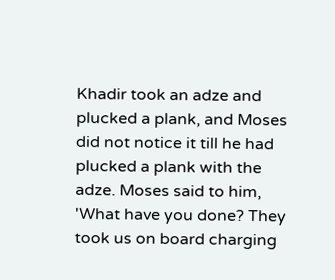Khadir took an adze and plucked a plank, and Moses did not notice it till he had plucked a plank with the adze. Moses said to him, 'What have you done? They took us on board charging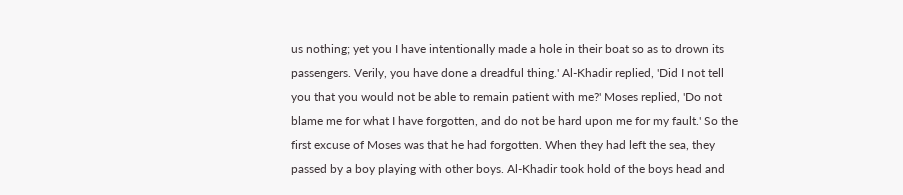us nothing; yet you I have intentionally made a hole in their boat so as to drown its passengers. Verily, you have done a dreadful thing.' Al-Khadir replied, 'Did I not tell you that you would not be able to remain patient with me?' Moses replied, 'Do not blame me for what I have forgotten, and do not be hard upon me for my fault.' So the first excuse of Moses was that he had forgotten. When they had left the sea, they passed by a boy playing with other boys. Al-Khadir took hold of the boys head and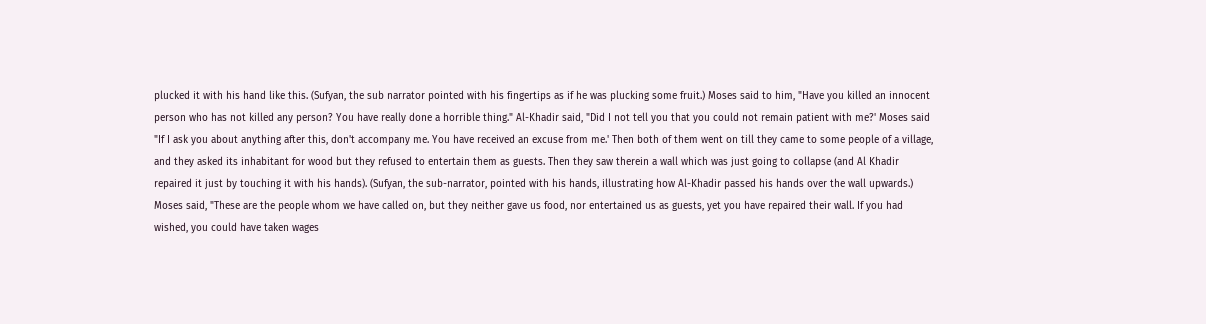plucked it with his hand like this. (Sufyan, the sub narrator pointed with his fingertips as if he was plucking some fruit.) Moses said to him, "Have you killed an innocent person who has not killed any person? You have really done a horrible thing." Al-Khadir said, "Did I not tell you that you could not remain patient with me?' Moses said "If I ask you about anything after this, don't accompany me. You have received an excuse from me.' Then both of them went on till they came to some people of a village, and they asked its inhabitant for wood but they refused to entertain them as guests. Then they saw therein a wall which was just going to collapse (and Al Khadir repaired it just by touching it with his hands). (Sufyan, the sub-narrator, pointed with his hands, illustrating how Al-Khadir passed his hands over the wall upwards.) Moses said, "These are the people whom we have called on, but they neither gave us food, nor entertained us as guests, yet you have repaired their wall. If you had wished, you could have taken wages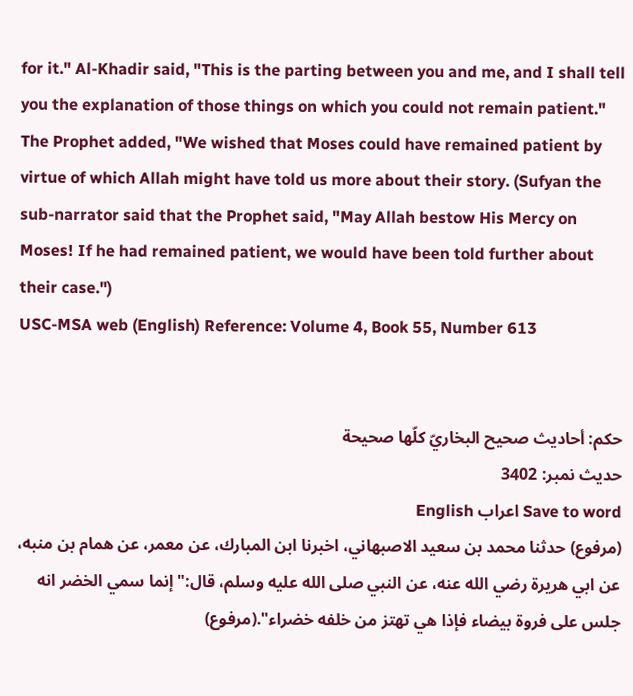for it." Al-Khadir said, "This is the parting between you and me, and I shall tell you the explanation of those things on which you could not remain patient." The Prophet added, "We wished that Moses could have remained patient by virtue of which Allah might have told us more about their story. (Sufyan the sub-narrator said that the Prophet said, "May Allah bestow His Mercy on Moses! If he had remained patient, we would have been told further about their case.")
USC-MSA web (English) Reference: Volume 4, Book 55, Number 613


حكم: أحاديث صحيح البخاريّ كلّها صحيحة
حدیث نمبر: 3402
Save to word اعراب English
(مرفوع) حدثنا محمد بن سعيد الاصبهاني، اخبرنا ابن المبارك، عن معمر، عن همام بن منبه، عن ابي هريرة رضي الله عنه، عن النبي صلى الله عليه وسلم، قال:" إنما سمي الخضر انه جلس على فروة بيضاء فإذا هي تهتز من خلفه خضراء".(مرفوع)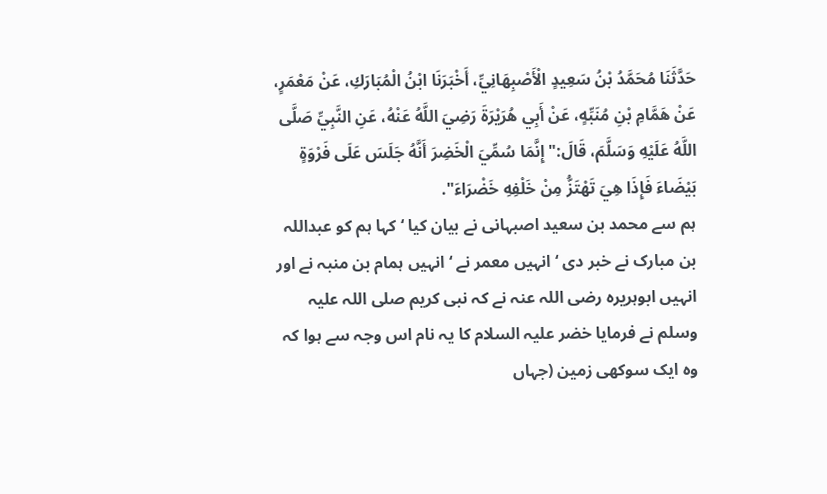حَدَّثَنَا مُحَمَّدُ بْنُ سَعِيدٍ الْأَصْبِهَانِيِّ، أَخْبَرَنَا ابْنُ الْمُبَارَكِ، عَنْ مَعْمَرٍ، عَنْ هَمَّامِ بْنِ مُنَبِّهٍ، عَنْ أَبِي هُرَيْرَةَ رَضِيَ اللَّهُ عَنْهُ، عَنِ النَّبِيِّ صَلَّى اللَّهُ عَلَيْهِ وَسَلَّمَ، قَالَ:" إِنَّمَا سُمِّيَ الْخَضِرَ أَنَّهُ جَلَسَ عَلَى فَرْوَةٍ بَيْضَاءَ فَإِذَا هِيَ تَهْتَزُّ مِنْ خَلْفِهِ خَضْرَاءَ".
ہم سے محمد بن سعید اصبہانی نے بیان کیا ‘ کہا ہم کو عبداللہ بن مبارک نے خبر دی ‘ انہیں معمر نے ‘ انہیں ہمام بن منبہ نے اور انہیں ابوہریرہ رضی اللہ عنہ نے کہ نبی کریم صلی اللہ علیہ وسلم نے فرمایا خضر علیہ السلام کا یہ نام اس وجہ سے ہوا کہ وہ ایک سوکھی زمین (جہاں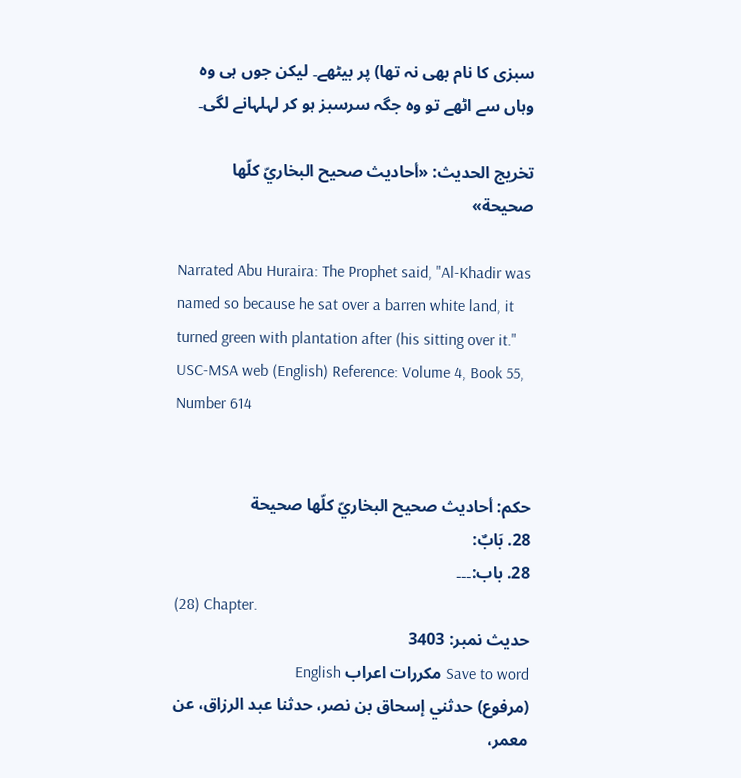سبزی کا نام بھی نہ تھا) پر بیٹھے۔ لیکن جوں ہی وہ وہاں سے اٹھے تو وہ جگہ سرسبز ہو کر لہلہانے لگی۔

تخریج الحدیث: «أحاديث صحيح البخاريّ كلّها صحيحة»

Narrated Abu Huraira: The Prophet said, "Al-Khadir was named so because he sat over a barren white land, it turned green with plantation after (his sitting over it."
USC-MSA web (English) Reference: Volume 4, Book 55, Number 614


حكم: أحاديث صحيح البخاريّ كلّها صحيحة
28. بَابٌ:
28. باب:۔۔۔
(28) Chapter.
حدیث نمبر: 3403
Save to word مکررات اعراب English
(مرفوع) حدثني إسحاق بن نصر، حدثنا عبد الرزاق، عن معمر،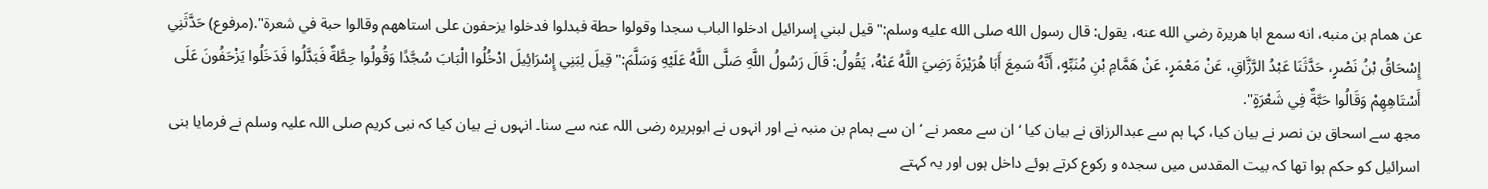عن همام بن منبه، انه سمع ابا هريرة رضي الله عنه، يقول: قال رسول الله صلى الله عليه وسلم:" قيل لبني إسرائيل ادخلوا الباب سجدا وقولوا حطة فبدلوا فدخلوا يزحفون على استاههم وقالوا حبة في شعرة".(مرفوع) حَدَّثَنِي إِسْحَاقُ بْنُ نَصْرٍ، حَدَّثَنَا عَبْدُ الرَّزَّاقِ، عَنْ مَعْمَرٍ، عَنْ هَمَّامِ بْنِ مُنَبِّهٍ، أَنَّهُ سَمِعَ أَبَا هُرَيْرَةَ رَضِيَ اللَّهُ عَنْهُ، يَقُولُ: قَالَ رَسُولُ اللَّهِ صَلَّى اللَّهُ عَلَيْهِ وَسَلَّمَ:" قِيلَ لِبَنِي إِسْرَائِيلَ ادْخُلُوا الْبَابَ سُجَّدًا وَقُولُوا حِطَّةٌ فَبَدَّلُوا فَدَخَلُوا يَزْحَفُونَ عَلَى أَسْتَاهِهِمْ وَقَالُوا حَبَّةٌ فِي شَعْرَةٍ".
مجھ سے اسحاق بن نصر نے بیان کیا، کہا ہم سے عبدالرزاق نے بیان کیا ‘ ان سے معمر نے ‘ ان سے ہمام بن منبہ نے اور انہوں نے ابوہریرہ رضی اللہ عنہ سے سنا۔ انہوں نے بیان کیا کہ نبی کریم صلی اللہ علیہ وسلم نے فرمایا بنی اسرائیل کو حکم ہوا تھا کہ بیت المقدس میں سجدہ و رکوع کرتے ہوئے داخل ہوں اور یہ کہتے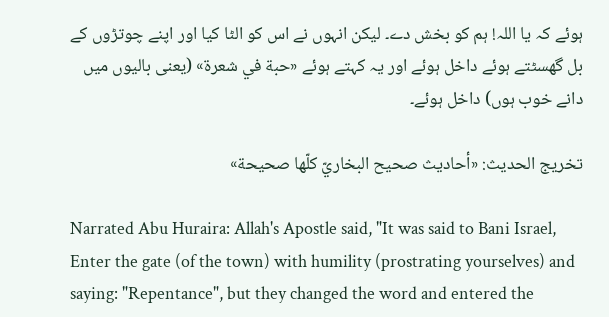ہوئے کہ یا اللہ! ہم کو بخش دے۔ لیکن انہوں نے اس کو الٹا کیا اور اپنے چوتڑوں کے بل گھسٹتے ہوئے داخل ہوئے اور یہ کہتے ہوئے «حبة في شعرة» (یعنی بالیوں میں دانے خوب ہوں) داخل ہوئے۔

تخریج الحدیث: «أحاديث صحيح البخاريّ كلّها صحيحة»

Narrated Abu Huraira: Allah's Apostle said, "It was said to Bani Israel, Enter the gate (of the town) with humility (prostrating yourselves) and saying: "Repentance", but they changed the word and entered the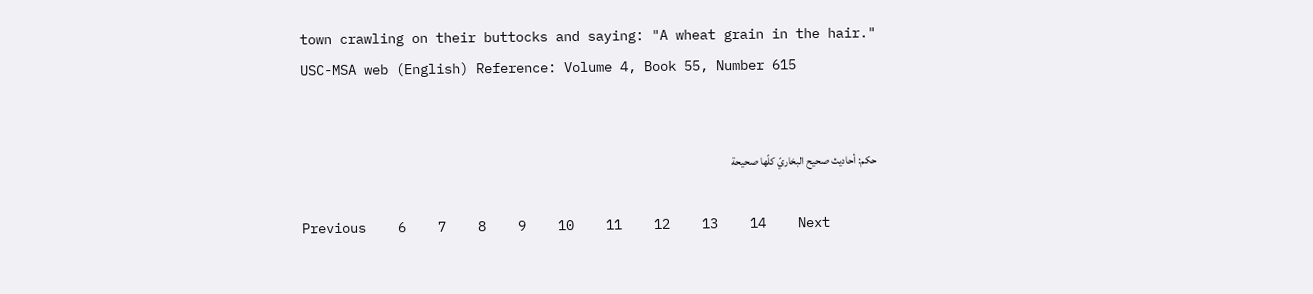town crawling on their buttocks and saying: "A wheat grain in the hair."
USC-MSA web (English) Reference: Volume 4, Book 55, Number 615


حكم: أحاديث صحيح البخاريّ كلّها صحيحة

Previous    6    7    8    9    10    11    12    13    14    Next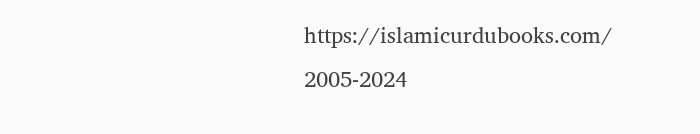https://islamicurdubooks.com/ 2005-2024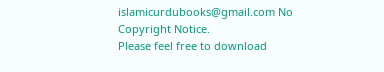islamicurdubooks@gmail.com No Copyright Notice.
Please feel free to download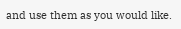and use them as you would like.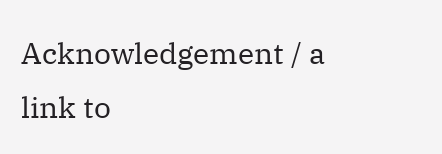Acknowledgement / a link to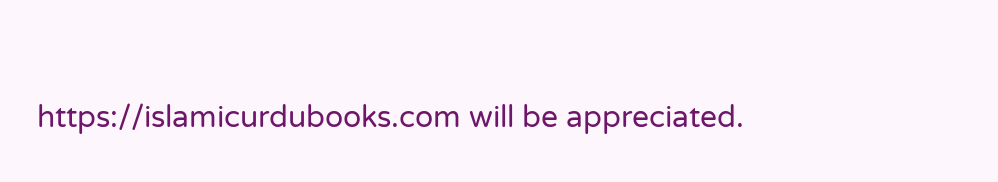https://islamicurdubooks.com will be appreciated.